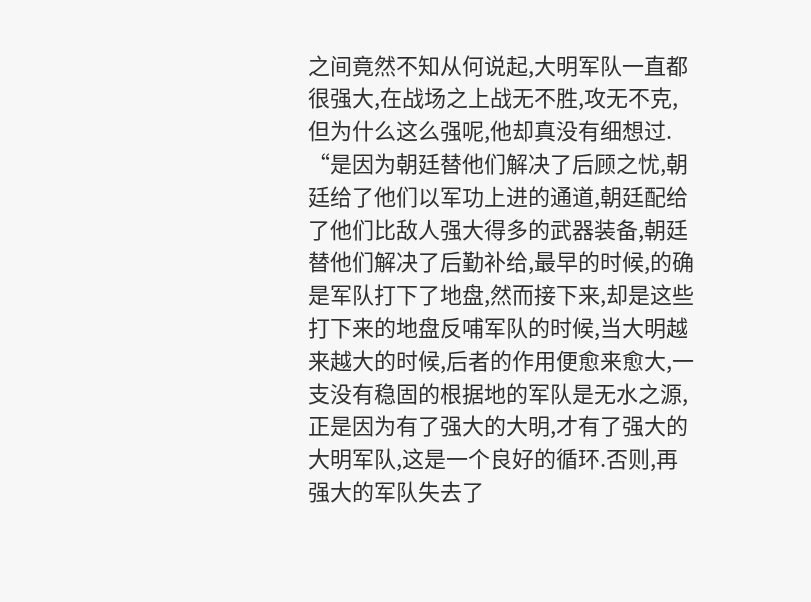之间竟然不知从何说起,大明军队一直都很强大,在战场之上战无不胜,攻无不克,但为什么这么强呢,他却真没有细想过.
“是因为朝廷替他们解决了后顾之忧,朝廷给了他们以军功上进的通道,朝廷配给了他们比敌人强大得多的武器装备,朝廷替他们解决了后勤补给,最早的时候,的确是军队打下了地盘,然而接下来,却是这些打下来的地盘反哺军队的时候,当大明越来越大的时候,后者的作用便愈来愈大,一支没有稳固的根据地的军队是无水之源,正是因为有了强大的大明,才有了强大的大明军队,这是一个良好的循环.否则,再强大的军队失去了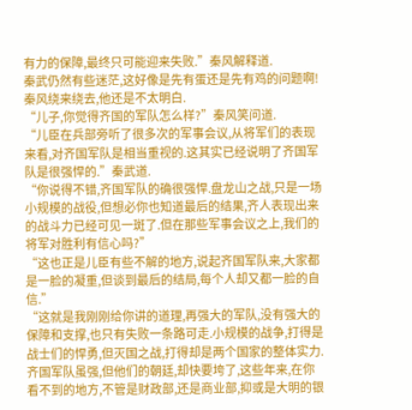有力的保障,最终只可能迎来失败.”秦风解释道.
秦武仍然有些迷茫,这好像是先有蛋还是先有鸡的问题啊!秦风绕来绕去,他还是不太明白.
“儿子,你觉得齐国的军队怎么样?”秦风笑问道.
“儿臣在兵部旁听了很多次的军事会议,从将军们的表现来看,对齐国军队是相当重视的.这其实已经说明了齐国军队是很强悍的.”秦武道.
“你说得不错,齐国军队的确很强悍.盘龙山之战,只是一场小规模的战役,但想必你也知道最后的结果,齐人表现出来的战斗力已经可见一斑了.但在那些军事会议之上,我们的将军对胜利有信心吗?”
“这也正是儿臣有些不解的地方,说起齐国军队来,大家都是一脸的凝重,但谈到最后的结局,每个人却又都一脸的自信.”
“这就是我刚刚给你讲的道理,再强大的军队,没有强大的保障和支撑,也只有失败一条路可走.小规模的战争,打得是战士们的悍勇,但灭国之战,打得却是两个国家的整体实力.齐国军队虽强,但他们的朝廷,却快要垮了,这些年来,在你看不到的地方,不管是财政部,还是商业部,抑或是大明的银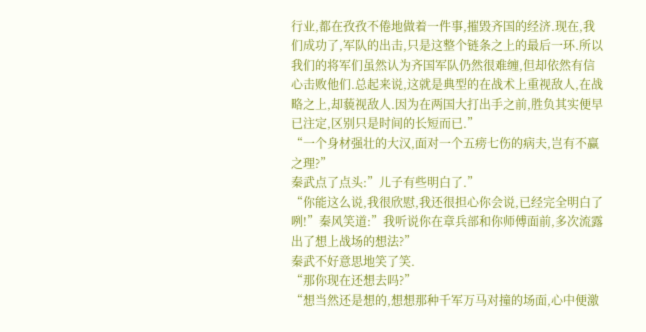行业,都在孜孜不倦地做着一件事,摧毁齐国的经济.现在,我们成功了,军队的出击,只是这整个链条之上的最后一环.所以我们的将军们虽然认为齐国军队仍然很难缠,但却依然有信心击败他们.总起来说,这就是典型的在战术上重视敌人,在战略之上,却藐视敌人.因为在两国大打出手之前,胜负其实便早已注定,区别只是时间的长短而已.”
“一个身材强壮的大汉,面对一个五痨七伤的病夫,岂有不赢之理?”
秦武点了点头:”儿子有些明白了.”
“你能这么说,我很欣慰,我还很担心你会说,已经完全明白了咧!”秦风笑道:”我听说你在章兵部和你师傅面前,多次流露出了想上战场的想法?”
秦武不好意思地笑了笑.
“那你现在还想去吗?”
“想当然还是想的,想想那种千军万马对撞的场面,心中便激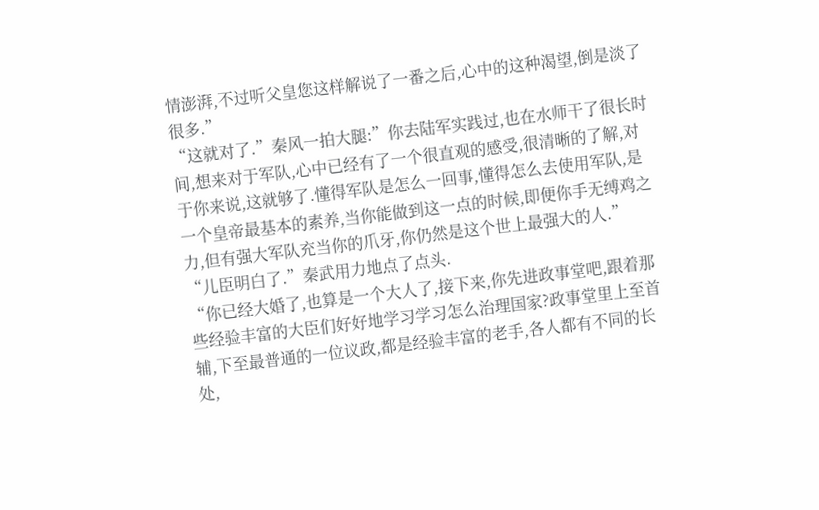情澎湃,不过听父皇您这样解说了一番之后,心中的这种渴望,倒是淡了很多.”
“这就对了.”秦风一拍大腿:”你去陆军实践过,也在水师干了很长时间,想来对于军队,心中已经有了一个很直观的感受,很清晰的了解,对于你来说,这就够了.懂得军队是怎么一回事,懂得怎么去使用军队,是一个皇帝最基本的素养,当你能做到这一点的时候,即便你手无缚鸡之力,但有强大军队充当你的爪牙,你仍然是这个世上最强大的人.”
“儿臣明白了.”秦武用力地点了点头.
“你已经大婚了,也算是一个大人了,接下来,你先进政事堂吧,跟着那些经验丰富的大臣们好好地学习学习怎么治理国家?政事堂里上至首辅,下至最普通的一位议政,都是经验丰富的老手,各人都有不同的长处,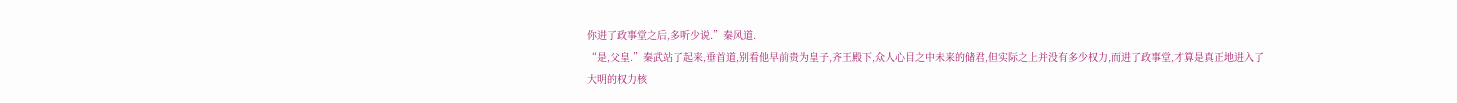你进了政事堂之后,多听少说.”秦风道.
“是,父皇.”秦武站了起来,垂首道,别看他早前贵为皇子,齐王殿下,众人心目之中未来的储君,但实际之上并没有多少权力,而进了政事堂,才算是真正地进入了大明的权力核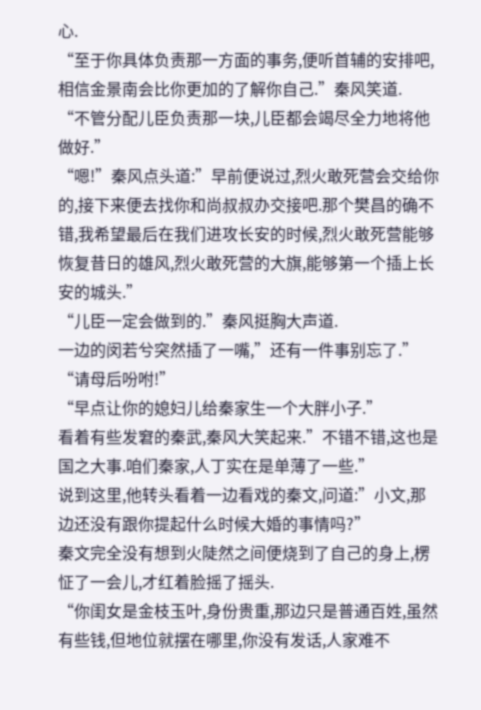心.
“至于你具体负责那一方面的事务,便听首辅的安排吧,相信金景南会比你更加的了解你自己.”秦风笑道.
“不管分配儿臣负责那一块,儿臣都会竭尽全力地将他做好.”
“嗯!”秦风点头道:”早前便说过,烈火敢死营会交给你的,接下来便去找你和尚叔叔办交接吧.那个樊昌的确不错,我希望最后在我们进攻长安的时候,烈火敢死营能够恢复昔日的雄风,烈火敢死营的大旗,能够第一个插上长安的城头.”
“儿臣一定会做到的.”秦风挺胸大声道.
一边的闵若兮突然插了一嘴,”还有一件事别忘了.”
“请母后吩咐!”
“早点让你的媳妇儿给秦家生一个大胖小子.”
看着有些发窘的秦武,秦风大笑起来.”不错不错,这也是国之大事.咱们秦家,人丁实在是单薄了一些.”
说到这里,他转头看着一边看戏的秦文,问道:”小文,那边还没有跟你提起什么时候大婚的事情吗?”
秦文完全没有想到火陡然之间便烧到了自己的身上,楞怔了一会儿,才红着脸摇了摇头.
“你闺女是金枝玉叶,身份贵重,那边只是普通百姓,虽然有些钱,但地位就摆在哪里,你没有发话,人家难不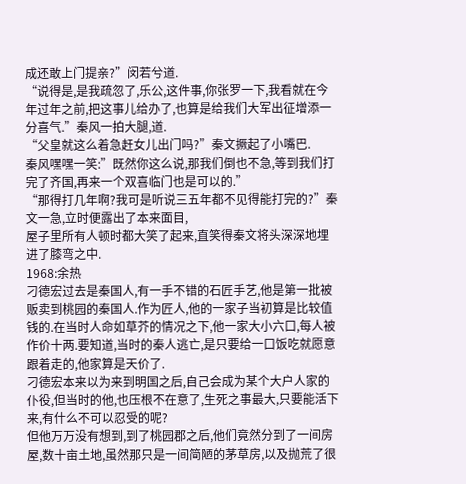成还敢上门提亲?”闵若兮道.
“说得是,是我疏忽了,乐公,这件事,你张罗一下,我看就在今年过年之前,把这事儿给办了,也算是给我们大军出征增添一分喜气.”秦风一拍大腿,道.
“父皇就这么着急赶女儿出门吗?”秦文撅起了小嘴巴.
秦风嘿嘿一笑:”既然你这么说,那我们倒也不急,等到我们打完了齐国,再来一个双喜临门也是可以的.”
“那得打几年啊?我可是听说三五年都不见得能打完的?”秦文一急,立时便露出了本来面目,
屋子里所有人顿时都大笑了起来,直笑得秦文将头深深地埋进了膝弯之中.
1968:余热
刁德宏过去是秦国人,有一手不错的石匠手艺,他是第一批被贩卖到桃园的秦国人.作为匠人,他的一家子当初算是比较值钱的.在当时人命如草芥的情况之下,他一家大小六口,每人被作价十两.要知道,当时的秦人逃亡,是只要给一口饭吃就愿意跟着走的,他家算是天价了.
刁德宏本来以为来到明国之后,自己会成为某个大户人家的仆役,但当时的他,也压根不在意了,生死之事最大,只要能活下来,有什么不可以忍受的呢?
但他万万没有想到,到了桃园郡之后,他们竟然分到了一间房屋,数十亩土地,虽然那只是一间简陋的茅草房,以及抛荒了很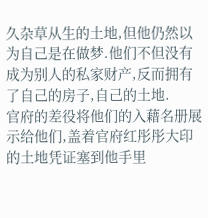久杂草从生的土地,但他仍然以为自己是在做梦.他们不但没有成为别人的私家财产,反而拥有了自己的房子,自己的土地.
官府的差役将他们的入藉名册展示给他们,盖着官府红彤彤大印的土地凭证塞到他手里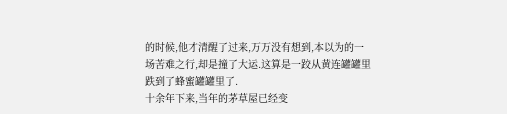的时候,他才清醒了过来,万万没有想到,本以为的一场苦难之行,却是撞了大运.这算是一跤从黄连罐罐里跌到了蜂蜜罐罐里了.
十余年下来,当年的茅草屋已经变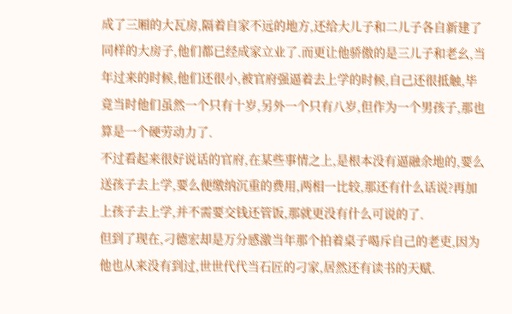成了三厢的大瓦房,隔着自家不远的地方,还给大儿子和二儿子各自新建了同样的大房子,他们都已经成家立业了.而更让他骄傲的是三儿子和老幺,当年过来的时候,他们还很小,被官府强逼着去上学的时候,自己还很抵触,毕竟当时他们虽然一个只有十岁,另外一个只有八岁,但作为一个男孩子,那也算是一个硬劳动力了.
不过看起来很好说话的官府,在某些事情之上,是根本没有逼融余地的,要么送孩子去上学,要么便缴纳沉重的费用,两相一比较,那还有什么话说?再加上孩子去上学,并不需要交钱还管饭,那就更没有什么可说的了.
但到了现在,刁德宏却是万分感激当年那个拍着桌子喝斥自己的老吏,因为他也从来没有到过,世世代代当石匠的刁家,居然还有读书的天赋.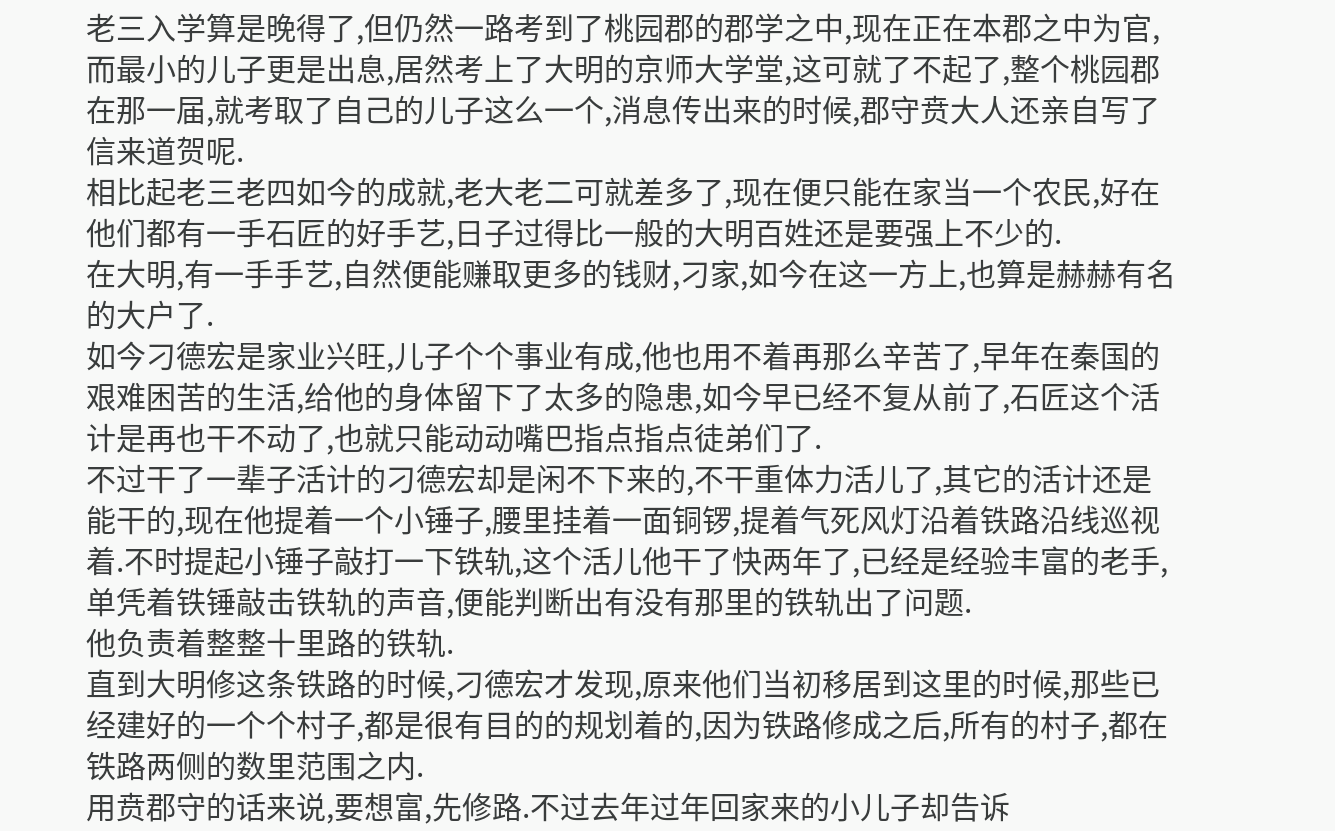老三入学算是晚得了,但仍然一路考到了桃园郡的郡学之中,现在正在本郡之中为官,而最小的儿子更是出息,居然考上了大明的京师大学堂,这可就了不起了,整个桃园郡在那一届,就考取了自己的儿子这么一个,消息传出来的时候,郡守贲大人还亲自写了信来道贺呢.
相比起老三老四如今的成就,老大老二可就差多了,现在便只能在家当一个农民,好在他们都有一手石匠的好手艺,日子过得比一般的大明百姓还是要强上不少的.
在大明,有一手手艺,自然便能赚取更多的钱财,刁家,如今在这一方上,也算是赫赫有名的大户了.
如今刁德宏是家业兴旺,儿子个个事业有成,他也用不着再那么辛苦了,早年在秦国的艰难困苦的生活,给他的身体留下了太多的隐患,如今早已经不复从前了,石匠这个活计是再也干不动了,也就只能动动嘴巴指点指点徒弟们了.
不过干了一辈子活计的刁德宏却是闲不下来的,不干重体力活儿了,其它的活计还是能干的,现在他提着一个小锤子,腰里挂着一面铜锣,提着气死风灯沿着铁路沿线巡视着.不时提起小锤子敲打一下铁轨,这个活儿他干了快两年了,已经是经验丰富的老手,单凭着铁锤敲击铁轨的声音,便能判断出有没有那里的铁轨出了问题.
他负责着整整十里路的铁轨.
直到大明修这条铁路的时候,刁德宏才发现,原来他们当初移居到这里的时候,那些已经建好的一个个村子,都是很有目的的规划着的,因为铁路修成之后,所有的村子,都在铁路两侧的数里范围之内.
用贲郡守的话来说,要想富,先修路.不过去年过年回家来的小儿子却告诉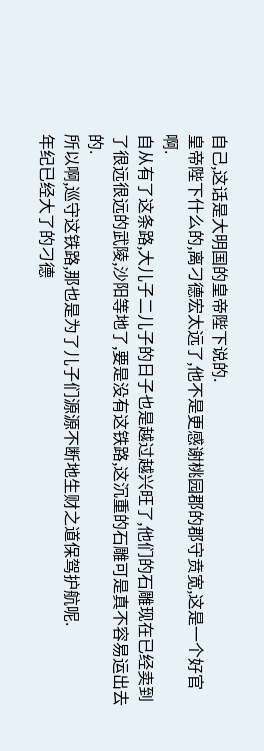自己,这话是大明国的皇帝陛下说的.
皇帝陛下什么的,离刁德宏太远了,他不是更感谢桃园郡的郡守贲宽,这是一个好官啊.
自从有了这条路,大儿子二儿子的日子也是越过越兴旺了,他们的石雕现在已经卖到了很远很远的武陵,沙阳等地了,要是没有这铁路,这沉重的石雕可是真不容易运出去的.
所以啊,巡守这铁路,那也是为了儿子们源源不断地生财之道保驾护航呢.
年纪已经大了的刁德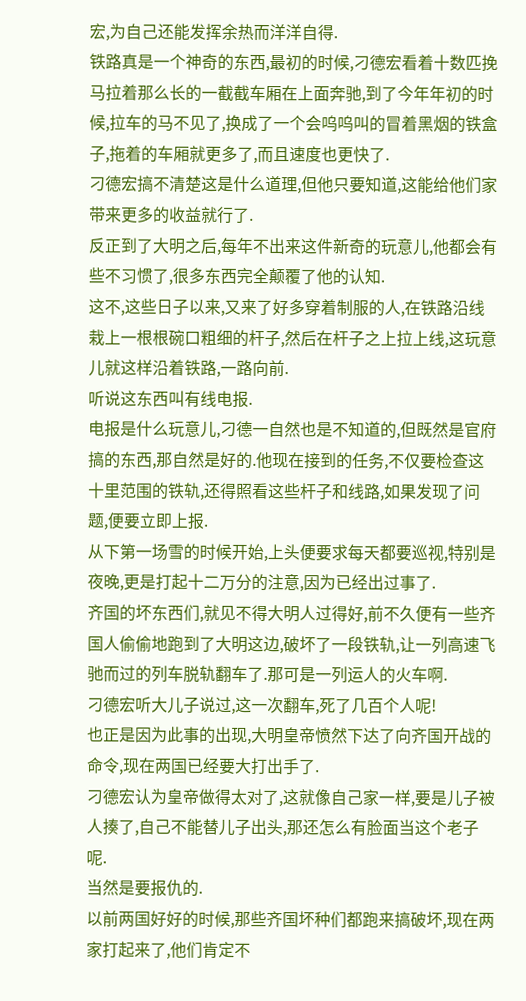宏,为自己还能发挥余热而洋洋自得.
铁路真是一个神奇的东西,最初的时候,刁德宏看着十数匹挽马拉着那么长的一截截车厢在上面奔驰,到了今年年初的时候,拉车的马不见了,换成了一个会呜呜叫的冒着黑烟的铁盒子,拖着的车厢就更多了,而且速度也更快了.
刁德宏搞不清楚这是什么道理,但他只要知道,这能给他们家带来更多的收益就行了.
反正到了大明之后,每年不出来这件新奇的玩意儿,他都会有些不习惯了,很多东西完全颠覆了他的认知.
这不,这些日子以来,又来了好多穿着制服的人,在铁路沿线栽上一根根碗口粗细的杆子,然后在杆子之上拉上线,这玩意儿就这样沿着铁路,一路向前.
听说这东西叫有线电报.
电报是什么玩意儿,刁德一自然也是不知道的,但既然是官府搞的东西,那自然是好的.他现在接到的任务,不仅要检查这十里范围的铁轨,还得照看这些杆子和线路,如果发现了问题,便要立即上报.
从下第一场雪的时候开始,上头便要求每天都要巡视,特别是夜晚,更是打起十二万分的注意,因为已经出过事了.
齐国的坏东西们,就见不得大明人过得好,前不久便有一些齐国人偷偷地跑到了大明这边,破坏了一段铁轨,让一列高速飞驰而过的列车脱轨翻车了.那可是一列运人的火车啊.
刁德宏听大儿子说过,这一次翻车,死了几百个人呢!
也正是因为此事的出现,大明皇帝愤然下达了向齐国开战的命令,现在两国已经要大打出手了.
刁德宏认为皇帝做得太对了,这就像自己家一样,要是儿子被人揍了,自己不能替儿子出头,那还怎么有脸面当这个老子呢.
当然是要报仇的.
以前两国好好的时候,那些齐国坏种们都跑来搞破坏,现在两家打起来了,他们肯定不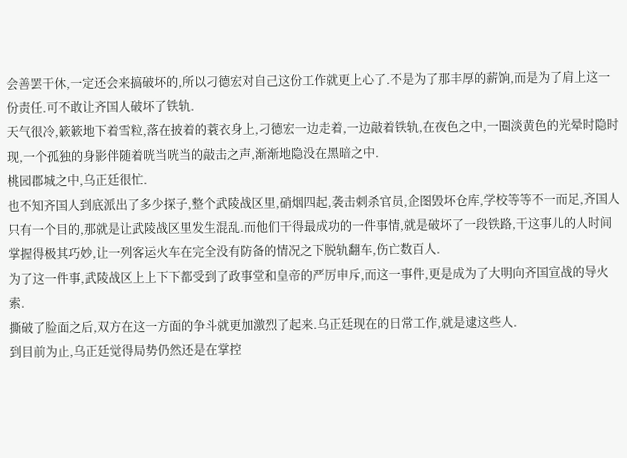会善罢干休,一定还会来搞破坏的,所以刁德宏对自己这份工作就更上心了.不是为了那丰厚的薪饷,而是为了肩上这一份责任.可不敢让齐国人破坏了铁轨.
天气很冷,簌簌地下着雪粒,落在披着的蓑衣身上,刁德宏一边走着,一边敲着铁轨,在夜色之中,一圈淡黄色的光晕时隐时现,一个孤独的身影伴随着咣当咣当的敲击之声,渐渐地隐没在黑暗之中.
桃园郡城之中,乌正廷很忙.
也不知齐国人到底派出了多少探子,整个武陵战区里,硝烟四起,袭击刺杀官员,企图毁坏仓库,学校等等不一而足,齐国人只有一个目的,那就是让武陵战区里发生混乱.而他们干得最成功的一件事情,就是破坏了一段铁路,干这事儿的人时间掌握得极其巧妙,让一列客运火车在完全没有防备的情况之下脱轨翻车,伤亡数百人.
为了这一件事,武陵战区上上下下都受到了政事堂和皇帝的严厉申斥,而这一事件,更是成为了大明向齐国宣战的导火索.
撕破了脸面之后,双方在这一方面的争斗就更加激烈了起来.乌正廷现在的日常工作,就是逮这些人.
到目前为止,乌正廷觉得局势仍然还是在掌控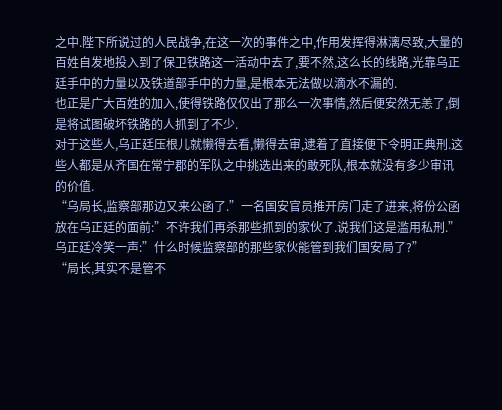之中.陛下所说过的人民战争,在这一次的事件之中,作用发挥得淋漓尽致,大量的百姓自发地投入到了保卫铁路这一活动中去了,要不然,这么长的线路,光靠乌正廷手中的力量以及铁道部手中的力量,是根本无法做以滴水不漏的.
也正是广大百姓的加入,使得铁路仅仅出了那么一次事情,然后便安然无恙了,倒是将试图破坏铁路的人抓到了不少.
对于这些人,乌正廷压根儿就懒得去看,懒得去审,逮着了直接便下令明正典刑.这些人都是从齐国在常宁郡的军队之中挑选出来的敢死队,根本就没有多少审讯的价值.
“乌局长,监察部那边又来公函了.”一名国安官员推开房门走了进来,将份公函放在乌正廷的面前:”不许我们再杀那些抓到的家伙了.说我们这是滥用私刑.”
乌正廷冷笑一声:”什么时候监察部的那些家伙能管到我们国安局了?”
“局长,其实不是管不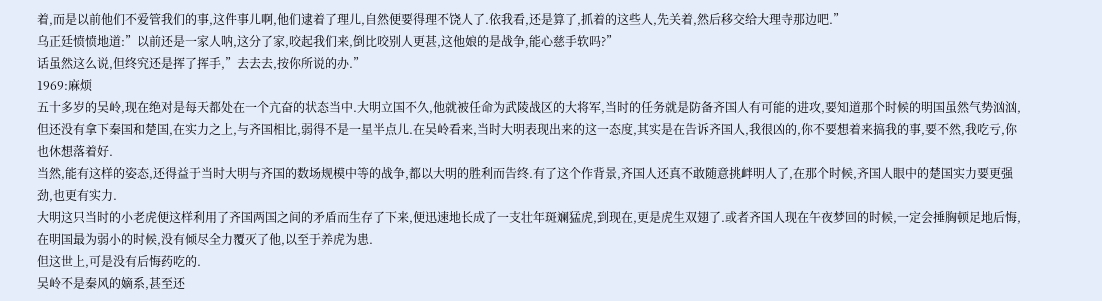着,而是以前他们不爱管我们的事,这件事儿啊,他们逮着了理儿,自然便要得理不饶人了.依我看,还是算了,抓着的这些人,先关着,然后移交给大理寺那边吧.”
乌正廷愤愤地道:”以前还是一家人呐,这分了家,咬起我们来,倒比咬别人更甚,这他娘的是战争,能心慈手软吗?”
话虽然这么说,但终究还是挥了挥手,”去去去,按你所说的办.”
1969:麻烦
五十多岁的吴岭,现在绝对是每天都处在一个亢奋的状态当中.大明立国不久,他就被任命为武陵战区的大将军,当时的任务就是防备齐国人有可能的进攻,要知道那个时候的明国虽然气势汹汹,但还没有拿下秦国和楚国,在实力之上,与齐国相比,弱得不是一星半点儿.在吴岭看来,当时大明表现出来的这一态度,其实是在告诉齐国人,我很凶的,你不要想着来搞我的事,要不然,我吃亏,你也休想落着好.
当然,能有这样的姿态,还得益于当时大明与齐国的数场规模中等的战争,都以大明的胜利而告终.有了这个作背景,齐国人还真不敢随意挑衅明人了,在那个时候,齐国人眼中的楚国实力要更强劲,也更有实力.
大明这只当时的小老虎便这样利用了齐国两国之间的矛盾而生存了下来,便迅速地长成了一支壮年斑斓猛虎,到现在,更是虎生双翅了.或者齐国人现在午夜梦回的时候,一定会捶胸顿足地后悔,在明国最为弱小的时候,没有倾尽全力覆灭了他,以至于养虎为患.
但这世上,可是没有后悔药吃的.
吴岭不是秦风的嫡系,甚至还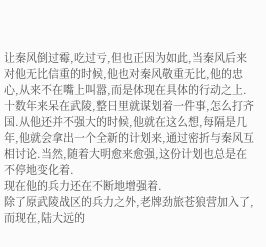让秦风倒过霉,吃过亏,但也正因为如此,当秦风后来对他无比信重的时候,他也对秦风敬重无比,他的忠心,从来不在嘴上叫嚣,而是体现在具体的行动之上.十数年来呆在武陵,整日里就谋划着一件事,怎么打齐国.从他还并不强大的时候,他就在这么想,每隔是几年,他就会拿出一个全新的计划来,通过密折与秦风互相讨论.当然,随着大明愈来愈强,这份计划也总是在不停地变化着.
现在他的兵力还在不断地增强着.
除了原武陵战区的兵力之外,老牌劲旅苍狼营加入了,而现在,陆大远的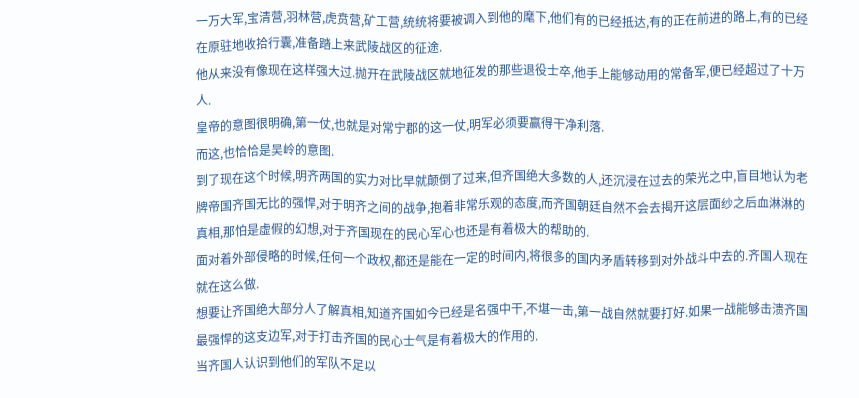一万大军,宝清营,羽林营,虎贲营,矿工营,统统将要被调入到他的麾下,他们有的已经抵达,有的正在前进的路上,有的已经在原驻地收拾行囊,准备踏上来武陵战区的征途.
他从来没有像现在这样强大过.抛开在武陵战区就地征发的那些退役士卒,他手上能够动用的常备军,便已经超过了十万人.
皇帝的意图很明确,第一仗,也就是对常宁郡的这一仗,明军必须要赢得干净利落.
而这,也恰恰是吴岭的意图.
到了现在这个时候,明齐两国的实力对比早就颠倒了过来,但齐国绝大多数的人,还沉浸在过去的荣光之中,盲目地认为老牌帝国齐国无比的强悍,对于明齐之间的战争,抱着非常乐观的态度,而齐国朝廷自然不会去揭开这层面纱之后血淋淋的真相,那怕是虚假的幻想,对于齐国现在的民心军心也还是有着极大的帮助的.
面对着外部侵略的时候,任何一个政权,都还是能在一定的时间内,将很多的国内矛盾转移到对外战斗中去的.齐国人现在就在这么做.
想要让齐国绝大部分人了解真相,知道齐国如今已经是名强中干,不堪一击,第一战自然就要打好.如果一战能够击溃齐国最强悍的这支边军,对于打击齐国的民心士气是有着极大的作用的.
当齐国人认识到他们的军队不足以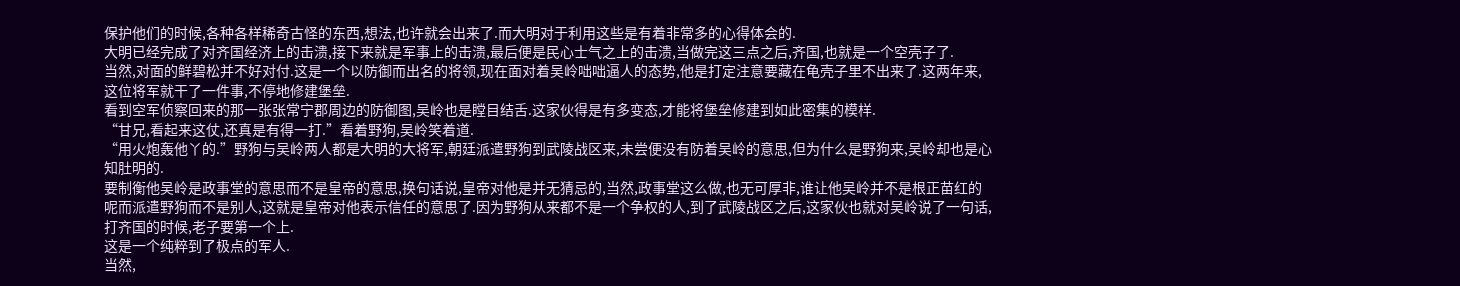保护他们的时候,各种各样稀奇古怪的东西,想法,也许就会出来了.而大明对于利用这些是有着非常多的心得体会的.
大明已经完成了对齐国经济上的击溃,接下来就是军事上的击溃,最后便是民心士气之上的击溃,当做完这三点之后,齐国,也就是一个空壳子了.
当然,对面的鲜碧松并不好对付.这是一个以防御而出名的将领,现在面对着吴岭咄咄逼人的态势,他是打定注意要藏在龟壳子里不出来了.这两年来,这位将军就干了一件事,不停地修建堡垒.
看到空军侦察回来的那一张张常宁郡周边的防御图,吴岭也是瞠目结舌.这家伙得是有多变态,才能将堡垒修建到如此密集的模样.
“甘兄,看起来这仗,还真是有得一打.”看着野狗,吴岭笑着道.
“用火炮轰他丫的.”野狗与吴岭两人都是大明的大将军,朝廷派遣野狗到武陵战区来,未尝便没有防着吴岭的意思,但为什么是野狗来,吴岭却也是心知肚明的.
要制衡他吴岭是政事堂的意思而不是皇帝的意思,换句话说,皇帝对他是并无猜忌的,当然,政事堂这么做,也无可厚非,谁让他吴岭并不是根正苗红的呢而派遣野狗而不是别人,这就是皇帝对他表示信任的意思了.因为野狗从来都不是一个争权的人,到了武陵战区之后,这家伙也就对吴岭说了一句话,打齐国的时候,老子要第一个上.
这是一个纯粹到了极点的军人.
当然,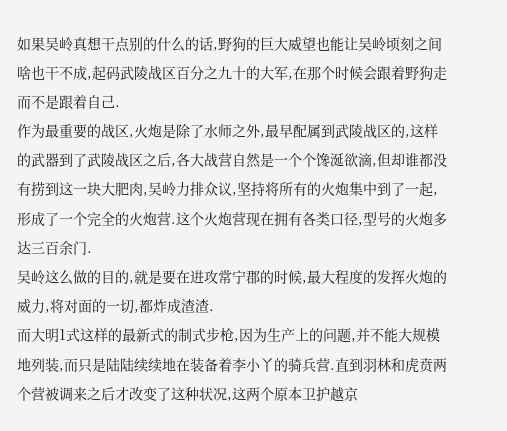如果吴岭真想干点别的什么的话,野狗的巨大威望也能让吴岭顷刻之间啥也干不成,起码武陵战区百分之九十的大军,在那个时候会跟着野狗走而不是跟着自己.
作为最重要的战区,火炮是除了水师之外,最早配属到武陵战区的,这样的武器到了武陵战区之后,各大战营自然是一个个馋涎欲滴,但却谁都没有捞到这一块大肥肉,吴岭力排众议,坚持将所有的火炮集中到了一起,形成了一个完全的火炮营.这个火炮营现在拥有各类口径,型号的火炮多达三百余门.
吴岭这么做的目的,就是要在进攻常宁郡的时候,最大程度的发挥火炮的威力,将对面的一切,都炸成渣渣.
而大明1式这样的最新式的制式步枪,因为生产上的问题,并不能大规模地列装,而只是陆陆续续地在装备着李小丫的骑兵营.直到羽林和虎贲两个营被调来之后才改变了这种状况,这两个原本卫护越京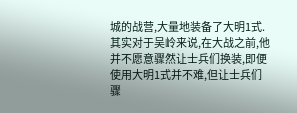城的战营,大量地装备了大明1式.
其实对于吴岭来说,在大战之前,他并不愿意骤然让士兵们换装,即便使用大明1式并不难,但让士兵们骤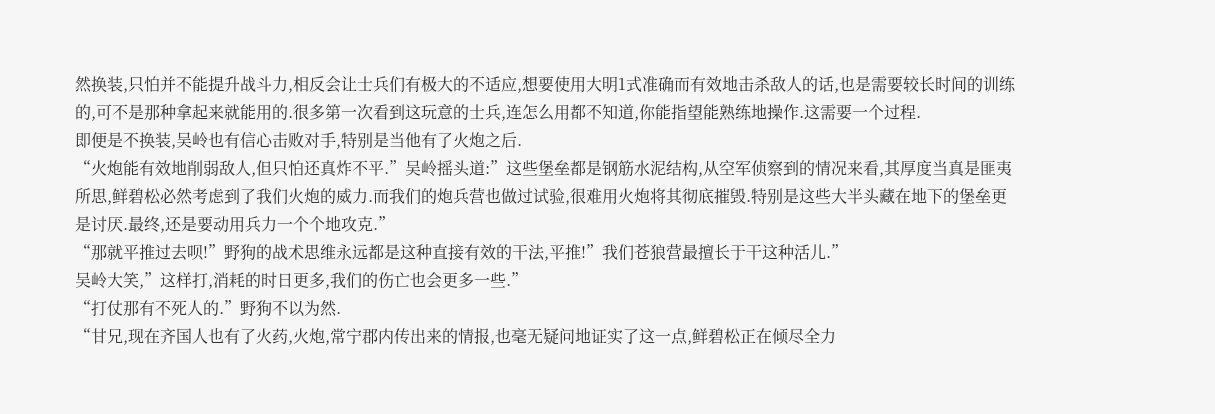然换装,只怕并不能提升战斗力,相反会让士兵们有极大的不适应,想要使用大明1式准确而有效地击杀敌人的话,也是需要较长时间的训练的,可不是那种拿起来就能用的.很多第一次看到这玩意的士兵,连怎么用都不知道,你能指望能熟练地操作.这需要一个过程.
即便是不换装,吴岭也有信心击败对手,特别是当他有了火炮之后.
“火炮能有效地削弱敌人,但只怕还真炸不平.”吴岭摇头道:”这些堡垒都是钢筋水泥结构,从空军侦察到的情况来看,其厚度当真是匪夷所思,鲜碧松必然考虑到了我们火炮的威力.而我们的炮兵营也做过试验,很难用火炮将其彻底摧毁.特别是这些大半头藏在地下的堡垒更是讨厌.最终,还是要动用兵力一个个地攻克.”
“那就平推过去呗!”野狗的战术思维永远都是这种直接有效的干法,平推!”我们苍狼营最擅长于干这种活儿.”
吴岭大笑,”这样打,消耗的时日更多,我们的伤亡也会更多一些.”
“打仗那有不死人的.”野狗不以为然.
“甘兄,现在齐国人也有了火药,火炮,常宁郡内传出来的情报,也毫无疑问地证实了这一点,鲜碧松正在倾尽全力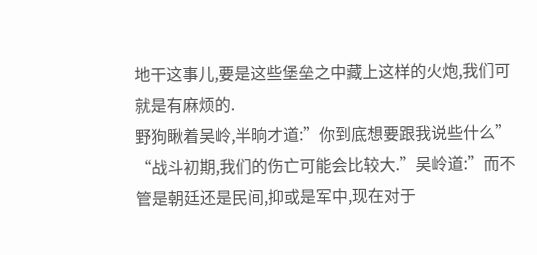地干这事儿,要是这些堡垒之中藏上这样的火炮,我们可就是有麻烦的.
野狗瞅着吴岭,半晌才道:”你到底想要跟我说些什么”
“战斗初期,我们的伤亡可能会比较大.”吴岭道:”而不管是朝廷还是民间,抑或是军中,现在对于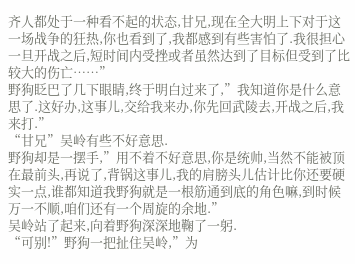齐人都处于一种看不起的状态,甘兄,现在全大明上下对于这一场战争的狂热,你也看到了,我都感到有些害怕了.我很担心一旦开战之后,短时间内受挫或者虽然达到了目标但受到了比较大的伤亡……”
野狗眨巴了几下眼睛,终于明白过来了,”我知道你是什么意思了.这好办,这事儿,交给我来办,你先回武陵去,开战之后,我来打.”
“甘兄”吴岭有些不好意思.
野狗却是一摆手,”用不着不好意思,你是统帅,当然不能被顶在最前头,再说了,背锅这事儿,我的肩膀头儿估计比你还要硬实一点,谁都知道我野狗就是一根筋通到底的角色嘛,到时候万一不顺,咱们还有一个周旋的余地.”
吴岭站了起来,向着野狗深深地鞠了一躬.
“可别!”野狗一把扯住吴岭,”为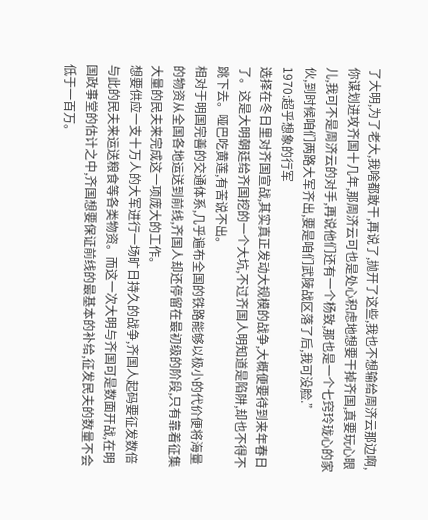了大明,为了老大,我啥都敢干,再说了,抛开了这些,我也不想输给周济云那边啊,你谋划进攻齐国十几年,那周济云可也是处心积虑地想要干掉齐国,真要玩心眼儿,我可不是周济云的对手,再说他们还有一个杨致,那也是一个七窍玲珑心的家伙,到时候咱们两路大军齐出,要是咱们武陵战区落了后,我可没脸.”
1970:超乎想象的行军
选择在冬日里对齐国宣战,其实真正发动大规模的战争,大概便要待到来年春日了。这是大明朝廷给齐国挖的一个大坑,不过齐国人明知道是陷阱,却也不得不跳下去。哑巴吃黄莲,有苦说不出。
相对于明国完善的交通体系,几乎遍布全国的铁路能够以极小的代价便将海量的物资从全国各地运送到前线,齐国人却还停留在最初级的阶段,只有靠着征集大量的民夫来完成这一项庞大的工作。
想要供应一支十万人的大军进行一场旷日持久的战争,齐国人起码要征发数倍与此的民夫来运送粮食等各类物资。而这一次大明与齐国可是数面开战,在明国政事堂的估计之中,齐国想要保证前线的最基本的补给,征发民夫的数量不会低于一百万。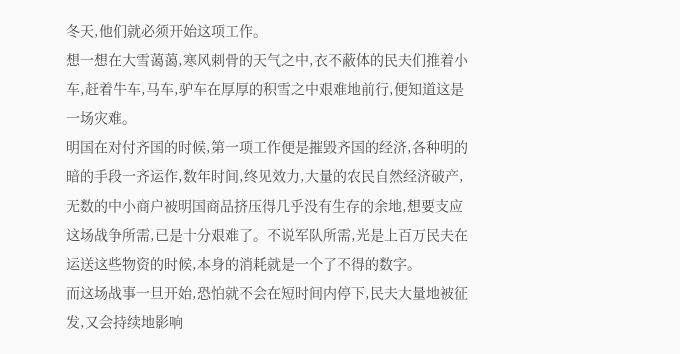冬天,他们就必须开始这项工作。
想一想在大雪蔼蔼,寒风刺骨的天气之中,衣不蔽体的民夫们推着小车,赶着牛车,马车,驴车在厚厚的积雪之中艰难地前行,便知道这是一场灾难。
明国在对付齐国的时候,第一项工作便是摧毁齐国的经济,各种明的暗的手段一齐运作,数年时间,终见效力,大量的农民自然经济破产,无数的中小商户被明国商品挤压得几乎没有生存的余地,想要支应这场战争所需,已是十分艰难了。不说军队所需,光是上百万民夫在运送这些物资的时候,本身的消耗就是一个了不得的数字。
而这场战事一旦开始,恐怕就不会在短时间内停下,民夫大量地被征发,又会持续地影响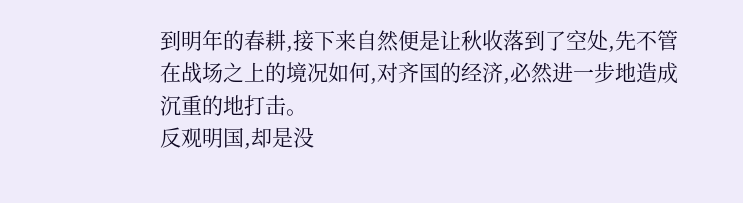到明年的春耕,接下来自然便是让秋收落到了空处,先不管在战场之上的境况如何,对齐国的经济,必然进一步地造成沉重的地打击。
反观明国,却是没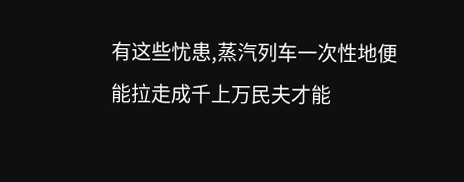有这些忧患,蒸汽列车一次性地便能拉走成千上万民夫才能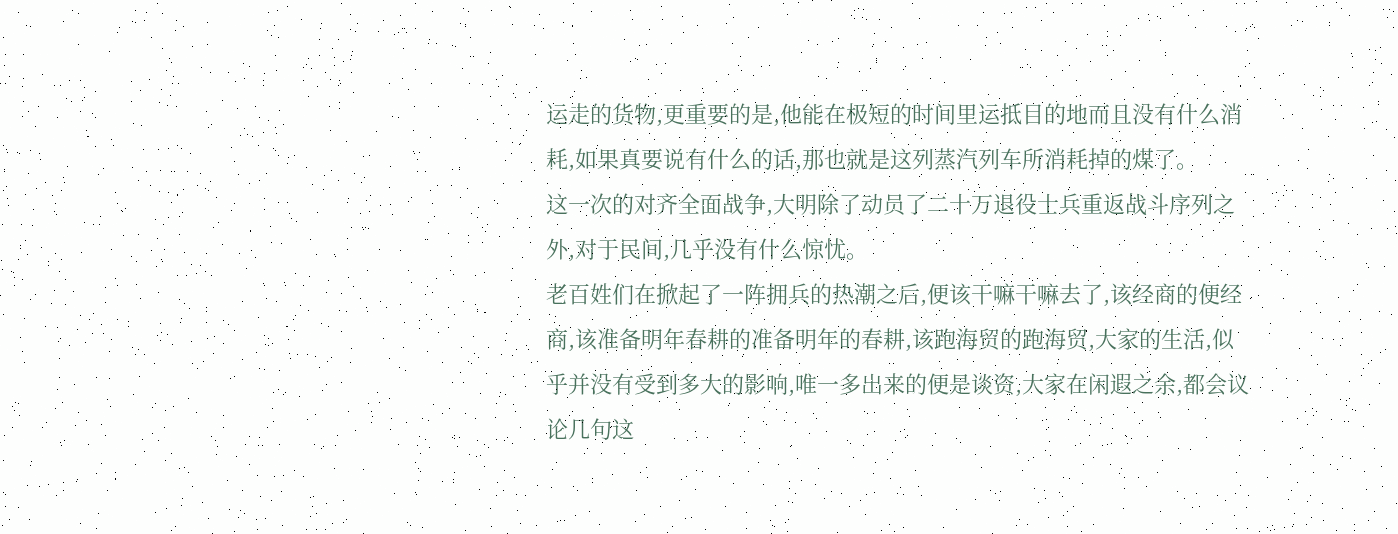运走的货物,更重要的是,他能在极短的时间里运抵目的地而且没有什么消耗,如果真要说有什么的话,那也就是这列蒸汽列车所消耗掉的煤了。
这一次的对齐全面战争,大明除了动员了二十万退役士兵重返战斗序列之外,对于民间,几乎没有什么惊忧。
老百姓们在掀起了一阵拥兵的热潮之后,便该干嘛干嘛去了,该经商的便经商,该准备明年春耕的准备明年的春耕,该跑海贸的跑海贸,大家的生活,似乎并没有受到多大的影响,唯一多出来的便是谈资,大家在闲遐之余,都会议论几句这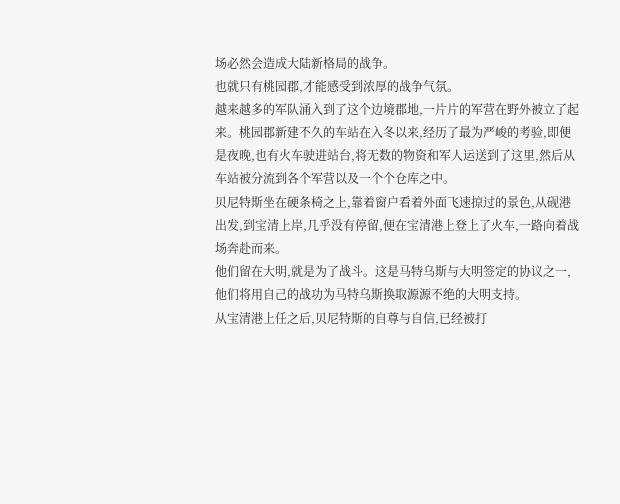场必然会造成大陆新格局的战争。
也就只有桃园郡,才能感受到浓厚的战争气氛。
越来越多的军队涌入到了这个边境郡地,一片片的军营在野外被立了起来。桃园郡新建不久的车站在入冬以来,经历了最为严峻的考验,即便是夜晚,也有火车驶进站台,将无数的物资和军人运送到了这里,然后从车站被分流到各个军营以及一个个仓库之中。
贝尼特斯坐在硬条椅之上,靠着窗户看着外面飞速掠过的景色,从砚港出发,到宝清上岸,几乎没有停留,便在宝清港上登上了火车,一路向着战场奔赴而来。
他们留在大明,就是为了战斗。这是马特乌斯与大明签定的协议之一,他们将用自己的战功为马特乌斯换取源源不绝的大明支持。
从宝清港上任之后,贝尼特斯的自尊与自信,已经被打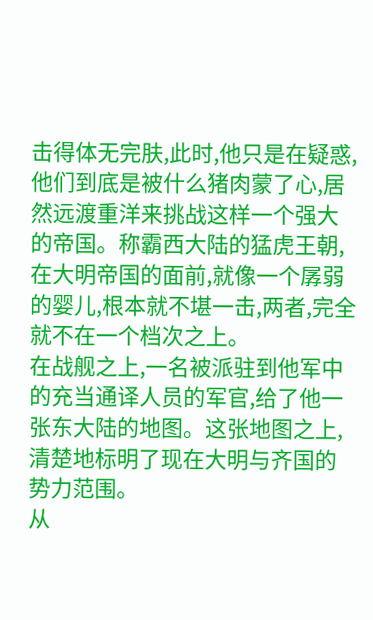击得体无完肤,此时,他只是在疑惑,他们到底是被什么猪肉蒙了心,居然远渡重洋来挑战这样一个强大的帝国。称霸西大陆的猛虎王朝,在大明帝国的面前,就像一个孱弱的婴儿,根本就不堪一击,两者,完全就不在一个档次之上。
在战舰之上,一名被派驻到他军中的充当通译人员的军官,给了他一张东大陆的地图。这张地图之上,清楚地标明了现在大明与齐国的势力范围。
从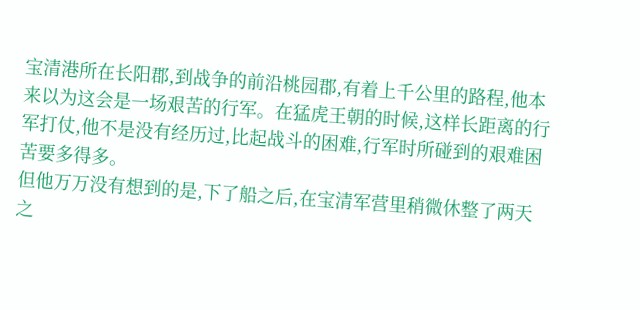宝清港所在长阳郡,到战争的前沿桃园郡,有着上千公里的路程,他本来以为这会是一场艰苦的行军。在猛虎王朝的时候,这样长距离的行军打仗,他不是没有经历过,比起战斗的困难,行军时所碰到的艰难困苦要多得多。
但他万万没有想到的是,下了船之后,在宝清军营里稍微休整了两天之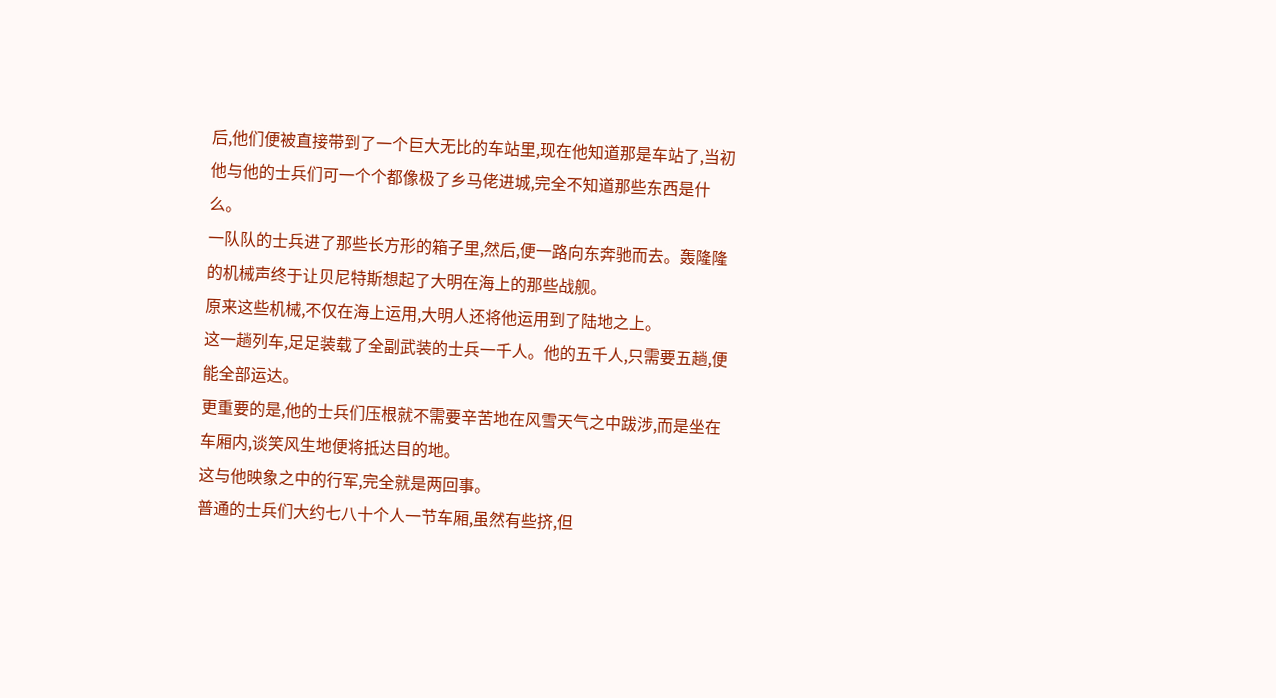后,他们便被直接带到了一个巨大无比的车站里,现在他知道那是车站了,当初他与他的士兵们可一个个都像极了乡马佬进城,完全不知道那些东西是什么。
一队队的士兵进了那些长方形的箱子里,然后,便一路向东奔驰而去。轰隆隆的机械声终于让贝尼特斯想起了大明在海上的那些战舰。
原来这些机械,不仅在海上运用,大明人还将他运用到了陆地之上。
这一趟列车,足足装载了全副武装的士兵一千人。他的五千人,只需要五趟,便能全部运达。
更重要的是,他的士兵们压根就不需要辛苦地在风雪天气之中跋涉,而是坐在车厢内,谈笑风生地便将抵达目的地。
这与他映象之中的行军,完全就是两回事。
普通的士兵们大约七八十个人一节车厢,虽然有些挤,但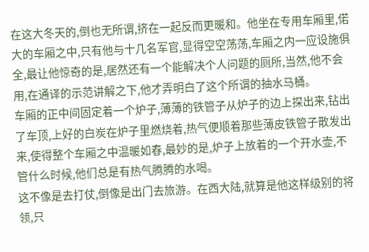在这大冬天的,倒也无所谓,挤在一起反而更暖和。他坐在专用车厢里,偌大的车厢之中,只有他与十几名军官,显得空空荡荡,车厢之内一应设施俱全,最让他惊奇的是,居然还有一个能解决个人问题的厕所,当然,他不会用,在通译的示范讲解之下,他才弄明白了这个所谓的抽水马桶。
车厢的正中间固定着一个炉子,薄薄的铁管子从炉子的边上探出来,钻出了车顶,上好的白炭在炉子里燃烧着,热气便顺着那些薄皮铁管子散发出来,使得整个车厢之中温暖如春,最妙的是,炉子上放着的一个开水壶,不管什么时候,他们总是有热气腾腾的水喝。
这不像是去打仗,倒像是出门去旅游。在西大陆,就算是他这样级别的将领,只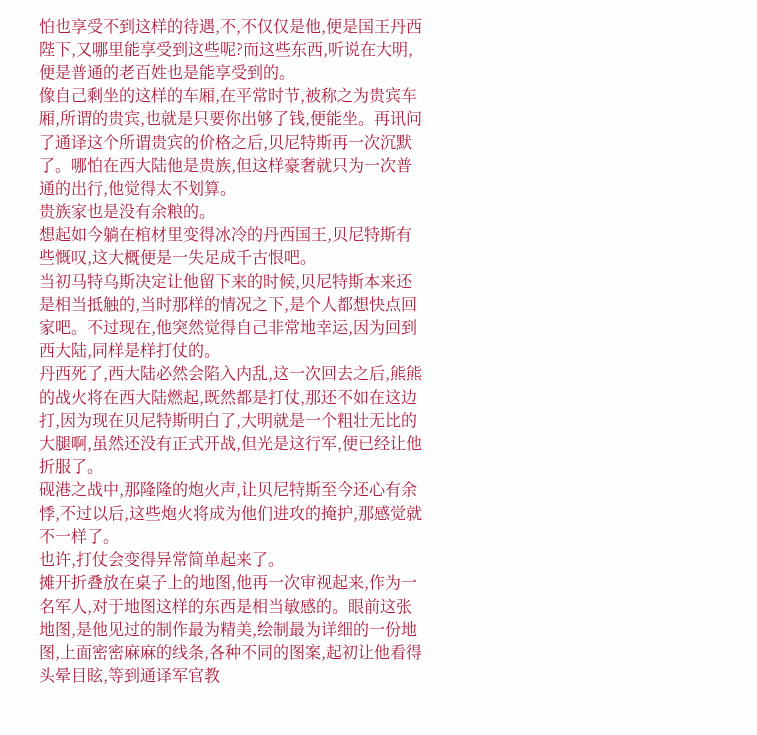怕也享受不到这样的待遇,不,不仅仅是他,便是国王丹西陛下,又哪里能享受到这些呢?而这些东西,听说在大明,便是普通的老百姓也是能享受到的。
像自己剩坐的这样的车厢,在平常时节,被称之为贵宾车厢,所谓的贵宾,也就是只要你出够了钱,便能坐。再讯问了通译这个所谓贵宾的价格之后,贝尼特斯再一次沉默了。哪怕在西大陆他是贵族,但这样豪奢就只为一次普通的出行,他觉得太不划算。
贵族家也是没有余粮的。
想起如今躺在棺材里变得冰冷的丹西国王,贝尼特斯有些慨叹,这大概便是一失足成千古恨吧。
当初马特乌斯决定让他留下来的时候,贝尼特斯本来还是相当抵触的,当时那样的情况之下,是个人都想快点回家吧。不过现在,他突然觉得自己非常地幸运,因为回到西大陆,同样是样打仗的。
丹西死了,西大陆必然会陷入内乱,这一次回去之后,熊熊的战火将在西大陆燃起,既然都是打仗,那还不如在这边打,因为现在贝尼特斯明白了,大明就是一个粗壮无比的大腿啊,虽然还没有正式开战,但光是这行军,便已经让他折服了。
砚港之战中,那隆隆的炮火声,让贝尼特斯至今还心有余悸,不过以后,这些炮火将成为他们进攻的掩护,那感觉就不一样了。
也许,打仗会变得异常简单起来了。
摊开折叠放在桌子上的地图,他再一次审视起来,作为一名军人,对于地图这样的东西是相当敏感的。眼前这张地图,是他见过的制作最为精美,绘制最为详细的一份地图,上面密密麻麻的线条,各种不同的图案,起初让他看得头晕目眩,等到通译军官教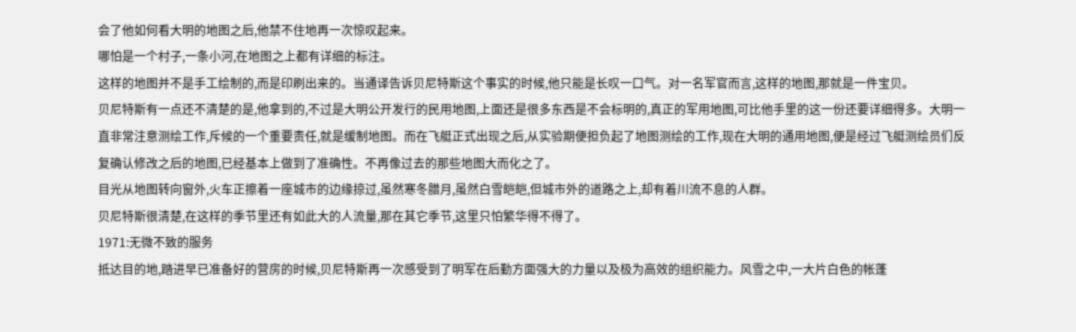会了他如何看大明的地图之后,他禁不住地再一次惊叹起来。
哪怕是一个村子,一条小河,在地图之上都有详细的标注。
这样的地图并不是手工绘制的,而是印刷出来的。当通译告诉贝尼特斯这个事实的时候,他只能是长叹一口气。对一名军官而言,这样的地图,那就是一件宝贝。
贝尼特斯有一点还不清楚的是,他拿到的,不过是大明公开发行的民用地图,上面还是很多东西是不会标明的,真正的军用地图,可比他手里的这一份还要详细得多。大明一直非常注意测绘工作,斥候的一个重要责任,就是缓制地图。而在飞艇正式出现之后,从实验期便担负起了地图测绘的工作,现在大明的通用地图,便是经过飞艇测绘员们反复确认修改之后的地图,已经基本上做到了准确性。不再像过去的那些地图大而化之了。
目光从地图转向窗外,火车正擦着一座城市的边缘掠过,虽然寒冬腊月,虽然白雪皑皑,但城市外的道路之上,却有着川流不息的人群。
贝尼特斯很清楚,在这样的季节里还有如此大的人流量,那在其它季节,这里只怕繁华得不得了。
1971:无微不致的服务
抵达目的地,踏进早已准备好的营房的时候,贝尼特斯再一次感受到了明军在后勤方面强大的力量以及极为高效的组织能力。风雪之中,一大片白色的帐蓬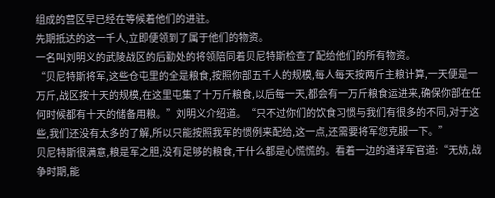组成的营区早已经在等候着他们的进驻。
先期抵达的这一千人,立即便领到了属于他们的物资。
一名叫刘明义的武陵战区的后勤处的将领陪同着贝尼特斯检查了配给他们的所有物资。
“贝尼特斯将军,这些仓屯里的全是粮食,按照你部五千人的规模,每人每天按两斤主粮计算,一天便是一万斤,战区按十天的规模,在这里屯集了十万斤粮食,以后每一天,都会有一万斤粮食运进来,确保你部在任何时候都有十天的储备用粮。”刘明义介绍道。“只不过你们的饮食习惯与我们有很多的不同,对于这些,我们还没有太多的了解,所以只能按照我军的惯例来配给,这一点,还需要将军您克服一下。”
贝尼特斯很满意,粮是军之胆,没有足够的粮食,干什么都是心慌慌的。看着一边的通译军官道:“无妨,战争时期,能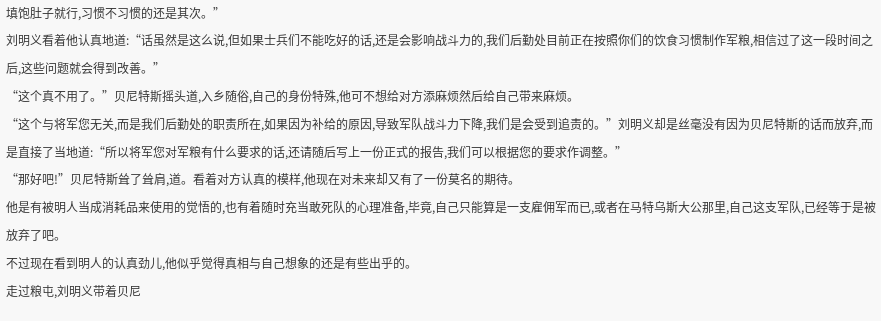填饱肚子就行,习惯不习惯的还是其次。”
刘明义看着他认真地道:“话虽然是这么说,但如果士兵们不能吃好的话,还是会影响战斗力的,我们后勤处目前正在按照你们的饮食习惯制作军粮,相信过了这一段时间之后,这些问题就会得到改善。”
“这个真不用了。”贝尼特斯摇头道,入乡随俗,自己的身份特殊,他可不想给对方添麻烦然后给自己带来麻烦。
“这个与将军您无关,而是我们后勤处的职责所在,如果因为补给的原因,导致军队战斗力下降,我们是会受到追责的。”刘明义却是丝毫没有因为贝尼特斯的话而放弃,而是直接了当地道:“所以将军您对军粮有什么要求的话,还请随后写上一份正式的报告,我们可以根据您的要求作调整。”
“那好吧!”贝尼特斯耸了耸肩,道。看着对方认真的模样,他现在对未来却又有了一份莫名的期待。
他是有被明人当成消耗品来使用的觉悟的,也有着随时充当敢死队的心理准备,毕竟,自己只能算是一支雇佣军而已,或者在马特乌斯大公那里,自己这支军队,已经等于是被放弃了吧。
不过现在看到明人的认真劲儿,他似乎觉得真相与自己想象的还是有些出乎的。
走过粮屯,刘明义带着贝尼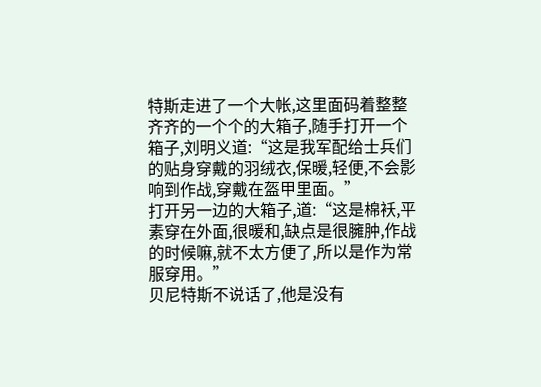特斯走进了一个大帐,这里面码着整整齐齐的一个个的大箱子,随手打开一个箱子,刘明义道:“这是我军配给士兵们的贴身穿戴的羽绒衣,保暖,轻便,不会影响到作战,穿戴在盔甲里面。”
打开另一边的大箱子,道:“这是棉袄,平素穿在外面,很暖和,缺点是很臃肿,作战的时候嘛,就不太方便了,所以是作为常服穿用。”
贝尼特斯不说话了,他是没有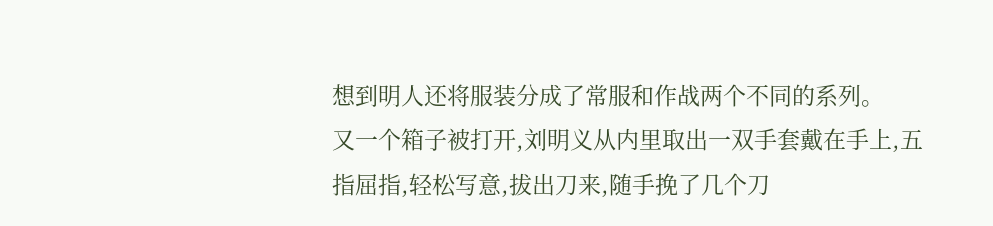想到明人还将服装分成了常服和作战两个不同的系列。
又一个箱子被打开,刘明义从内里取出一双手套戴在手上,五指屈指,轻松写意,拔出刀来,随手挽了几个刀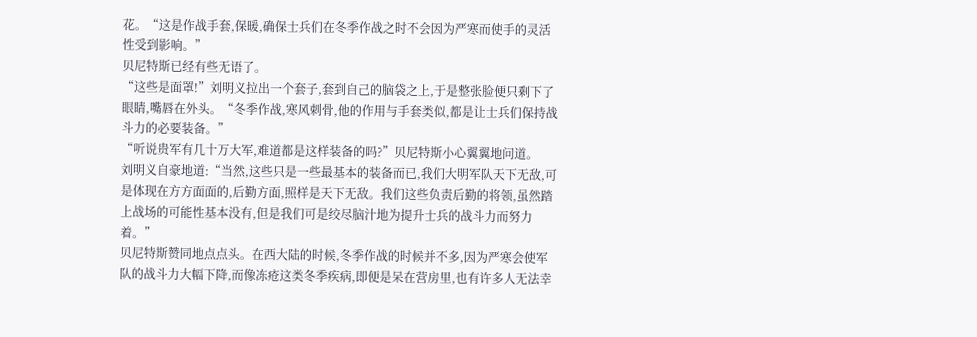花。“这是作战手套,保暖,确保士兵们在冬季作战之时不会因为严寒而使手的灵活性受到影响。”
贝尼特斯已经有些无语了。
“这些是面罩!”刘明义拉出一个套子,套到自己的脑袋之上,于是整张脸便只剩下了眼睛,嘴唇在外头。“冬季作战,寒风刺骨,他的作用与手套类似,都是让士兵们保持战斗力的必要装备。”
“听说贵军有几十万大军,难道都是这样装备的吗?”贝尼特斯小心翼翼地问道。
刘明义自豪地道:“当然,这些只是一些最基本的装备而已,我们大明军队天下无敌,可是体现在方方面面的,后勤方面,照样是天下无敌。我们这些负责后勤的将领,虽然踏上战场的可能性基本没有,但是我们可是绞尽脑汁地为提升士兵的战斗力而努力着。”
贝尼特斯赞同地点点头。在西大陆的时候,冬季作战的时候并不多,因为严寒会使军队的战斗力大幅下降,而像冻疮这类冬季疾病,即便是呆在营房里,也有许多人无法幸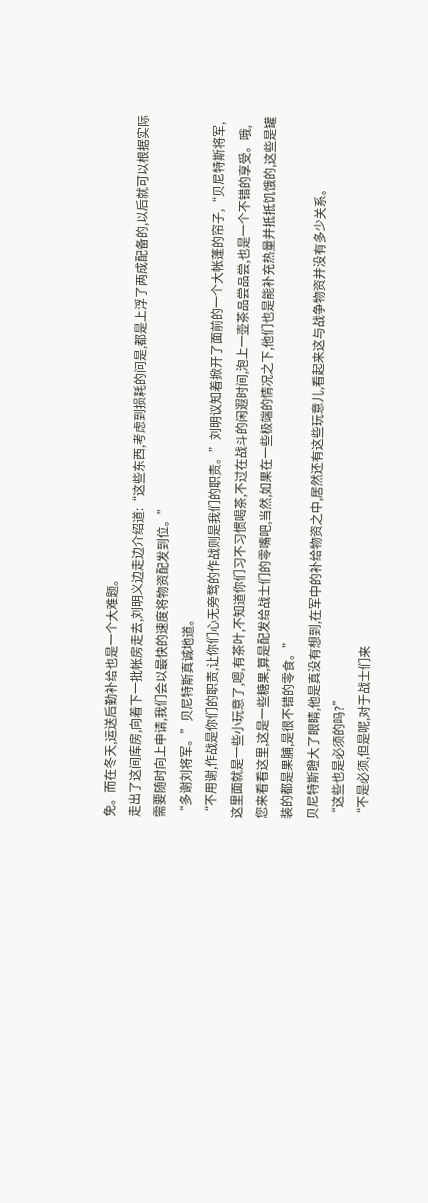免。而在冬天,运送后勤补给也是一个大难题。
走出了这间库房,向着下一批帐房走去,刘明义边走边介绍道:“这些东西,考虑到损耗的问是,都是上浮了两成配备的,以后就可以根据实际需要随时向上申请,我们会以最快的速度将物资配发到位。”
“多谢刘将军。”贝尼特斯真诚地道。
“不用谢,作战是你们的职责,让你们心无旁骛的作战则是我们的职责。”刘明议知着掀开了面前的一个大帐蓬的帘子,“贝尼特斯将军,这里面就是一些小玩意了,嗯,有茶叶,不知道你们习不习惯喝茶,不过在战斗的闲遐时间,泡上一壶茶品尝品尝,也是一个不错的享受。哦,您来看看这里,这是一些糖果,算是配发给战士们的零嘴吧,当然,如果在一些极端的情况之下,他们也是能补充热量并抵抵饥饿的,这些是罐装的都是果脯,是很不错的零食。”
贝尼特斯瞪大了眼睛,他是真没有想到,在军中的补给物资之中,居然还有这些玩意儿,看起来这与战争物资并没有多少关系。
“这些也是必须的吗?”
“不是必须,但是呢,对于战士们来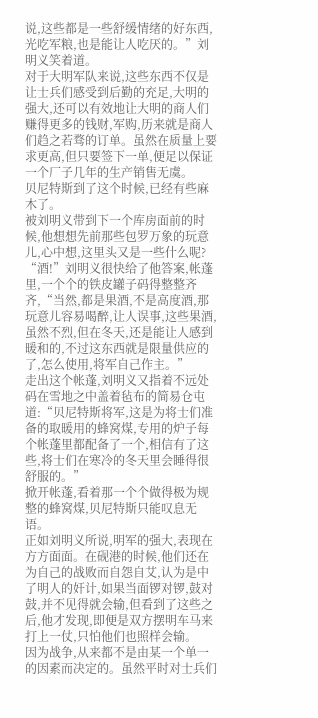说,这些都是一些舒缓情绪的好东西,光吃军粮,也是能让人吃厌的。”刘明义笑着道。
对于大明军队来说,这些东西不仅是让士兵们感受到后勤的充足,大明的强大,还可以有效地让大明的商人们赚得更多的钱财,军购,历来就是商人们趋之若骛的订单。虽然在质量上要求更高,但只要签下一单,便足以保证一个厂子几年的生产销售无虞。
贝尼特斯到了这个时候,已经有些麻木了。
被刘明义带到下一个库房面前的时候,他想想先前那些包罗万象的玩意儿,心中想,这里头又是一些什么呢?
“酒!”刘明义很快给了他答案,帐蓬里,一个个的铁皮罐子码得整整齐齐,“当然,都是果酒,不是高度酒,那玩意儿容易喝醉,让人误事,这些果酒,虽然不烈,但在冬天,还是能让人感到暖和的,不过这东西就是限量供应的了,怎么使用,将军自己作主。”
走出这个帐蓬,刘明义又指着不远处码在雪地之中盖着毡布的简易仓屯道:“贝尼特斯将军,这是为将士们准备的取暖用的蜂窝煤,专用的炉子每个帐蓬里都配备了一个,相信有了这些,将士们在寒冷的冬天里会睡得很舒服的。”
掀开帐蓬,看着那一个个做得极为规整的蜂窝煤,贝尼特斯只能叹息无语。
正如刘明义所说,明军的强大,表现在方方面面。在砚港的时候,他们还在为自己的战败而自怨自艾,认为是中了明人的奸计,如果当面锣对锣,鼓对鼓,并不见得就会输,但看到了这些之后,他才发现,即便是双方摆明车马来打上一仗,只怕他们也照样会输。
因为战争,从来都不是由某一个单一的因素而决定的。虽然平时对士兵们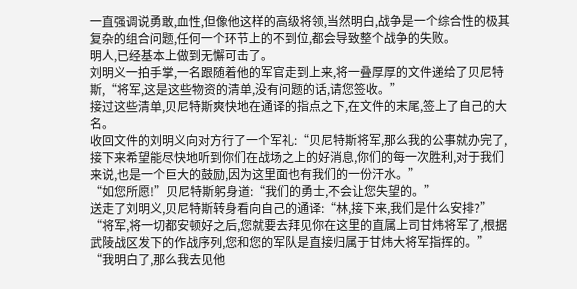一直强调说勇敢,血性,但像他这样的高级将领,当然明白,战争是一个综合性的极其复杂的组合问题,任何一个环节上的不到位,都会导致整个战争的失败。
明人,已经基本上做到无懈可击了。
刘明义一拍手掌,一名跟随着他的军官走到上来,将一叠厚厚的文件递给了贝尼特斯,“将军,这是这些物资的清单,没有问题的话,请您签收。”
接过这些清单,贝尼特斯爽快地在通译的指点之下,在文件的末尾,签上了自己的大名。
收回文件的刘明义向对方行了一个军礼:“贝尼特斯将军,那么我的公事就办完了,接下来希望能尽快地听到你们在战场之上的好消息,你们的每一次胜利,对于我们来说,也是一个巨大的鼓励,因为这里面也有我们的一份汗水。”
“如您所愿!”贝尼特斯躬身道:“我们的勇士,不会让您失望的。”
送走了刘明义,贝尼特斯转身看向自己的通译:“林,接下来,我们是什么安排?”
“将军,将一切都安顿好之后,您就要去拜见你在这里的直属上司甘炜将军了,根据武陵战区发下的作战序列,您和您的军队是直接归属于甘炜大将军指挥的。”
“我明白了,那么我去见他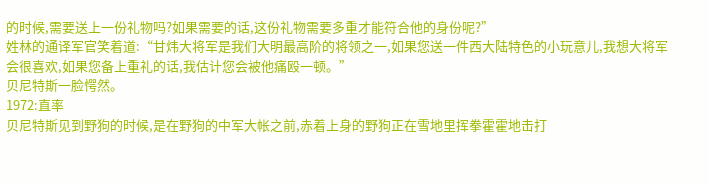的时候,需要送上一份礼物吗?如果需要的话,这份礼物需要多重才能符合他的身份呢?”
姓林的通译军官笑着道:“甘炜大将军是我们大明最高阶的将领之一,如果您送一件西大陆特色的小玩意儿,我想大将军会很喜欢,如果您备上重礼的话,我估计您会被他痛殴一顿。”
贝尼特斯一脸愕然。
1972:直率
贝尼特斯见到野狗的时候,是在野狗的中军大帐之前,赤着上身的野狗正在雪地里挥拳霍霍地击打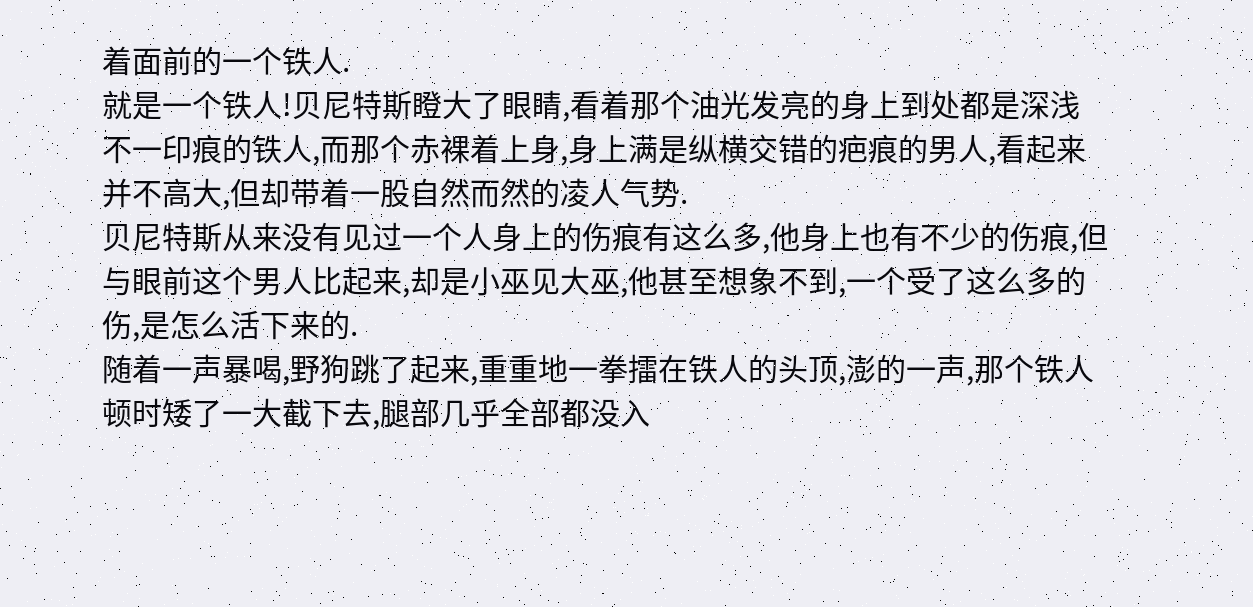着面前的一个铁人.
就是一个铁人!贝尼特斯瞪大了眼睛,看着那个油光发亮的身上到处都是深浅不一印痕的铁人,而那个赤裸着上身,身上满是纵横交错的疤痕的男人,看起来并不高大,但却带着一股自然而然的凌人气势.
贝尼特斯从来没有见过一个人身上的伤痕有这么多,他身上也有不少的伤痕,但与眼前这个男人比起来,却是小巫见大巫,他甚至想象不到,一个受了这么多的伤,是怎么活下来的.
随着一声暴喝,野狗跳了起来,重重地一拳擂在铁人的头顶,澎的一声,那个铁人顿时矮了一大截下去,腿部几乎全部都没入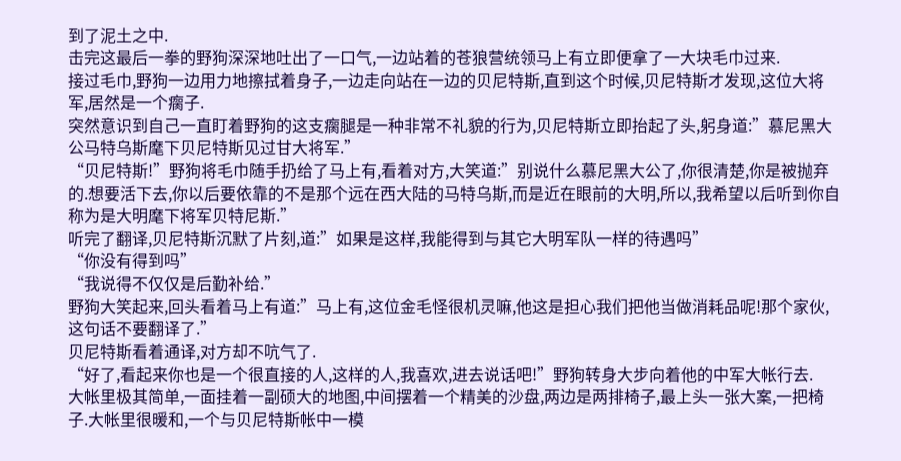到了泥土之中.
击完这最后一拳的野狗深深地吐出了一口气,一边站着的苍狼营统领马上有立即便拿了一大块毛巾过来.
接过毛巾,野狗一边用力地擦拭着身子,一边走向站在一边的贝尼特斯,直到这个时候,贝尼特斯才发现,这位大将军,居然是一个瘸子.
突然意识到自己一直盯着野狗的这支瘸腿是一种非常不礼貌的行为,贝尼特斯立即抬起了头,躬身道:”慕尼黑大公马特乌斯麾下贝尼特斯见过甘大将军.”
“贝尼特斯!”野狗将毛巾随手扔给了马上有,看着对方,大笑道:”别说什么慕尼黑大公了,你很清楚,你是被抛弃的.想要活下去,你以后要依靠的不是那个远在西大陆的马特乌斯,而是近在眼前的大明,所以,我希望以后听到你自称为是大明麾下将军贝特尼斯.”
听完了翻译,贝尼特斯沉默了片刻,道:”如果是这样,我能得到与其它大明军队一样的待遇吗”
“你没有得到吗”
“我说得不仅仅是后勤补给.”
野狗大笑起来,回头看着马上有道:”马上有,这位金毛怪很机灵嘛,他这是担心我们把他当做消耗品呢!那个家伙,这句话不要翻译了.”
贝尼特斯看着通译,对方却不吭气了.
“好了,看起来你也是一个很直接的人,这样的人,我喜欢,进去说话吧!”野狗转身大步向着他的中军大帐行去.
大帐里极其简单,一面挂着一副硕大的地图,中间摆着一个精美的沙盘,两边是两排椅子,最上头一张大案,一把椅子.大帐里很暖和,一个与贝尼特斯帐中一模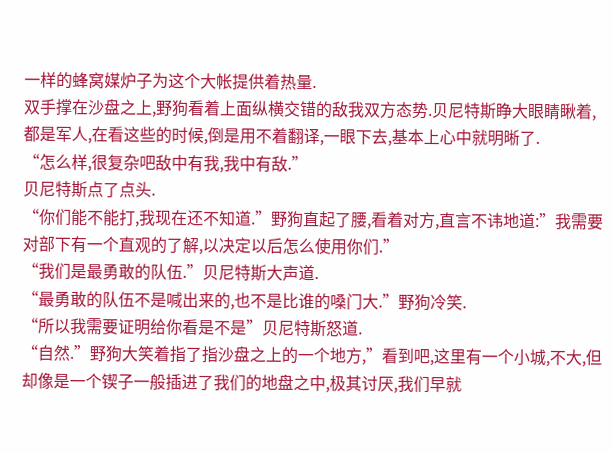一样的蜂窝媒炉子为这个大帐提供着热量.
双手撑在沙盘之上,野狗看着上面纵横交错的敌我双方态势.贝尼特斯睁大眼睛瞅着,都是军人,在看这些的时候,倒是用不着翻译,一眼下去,基本上心中就明晰了.
“怎么样,很复杂吧敌中有我,我中有敌.”
贝尼特斯点了点头.
“你们能不能打,我现在还不知道.”野狗直起了腰,看着对方,直言不讳地道:”我需要对部下有一个直观的了解,以决定以后怎么使用你们.”
“我们是最勇敢的队伍.”贝尼特斯大声道.
“最勇敢的队伍不是喊出来的,也不是比谁的嗓门大.”野狗冷笑.
“所以我需要证明给你看是不是”贝尼特斯怒道.
“自然.”野狗大笑着指了指沙盘之上的一个地方,”看到吧,这里有一个小城,不大,但却像是一个锲子一般插进了我们的地盘之中,极其讨厌,我们早就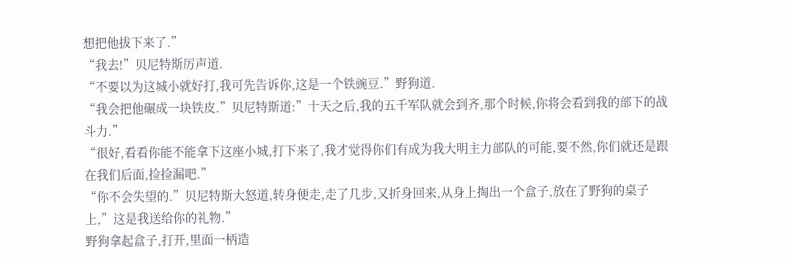想把他拔下来了.”
“我去!”贝尼特斯厉声道.
“不要以为这城小就好打,我可先告诉你,这是一个铁豌豆.”野狗道.
“我会把他碾成一块铁皮.”贝尼特斯道:”十天之后,我的五千军队就会到齐,那个时候,你将会看到我的部下的战斗力.”
“很好,看看你能不能拿下这座小城,打下来了,我才觉得你们有成为我大明主力部队的可能,要不然,你们就还是跟在我们后面,捡捡漏吧.”
“你不会失望的.”贝尼特斯大怒道,转身便走,走了几步,又折身回来,从身上掏出一个盒子,放在了野狗的桌子上,”这是我送给你的礼物.”
野狗拿起盒子,打开,里面一柄造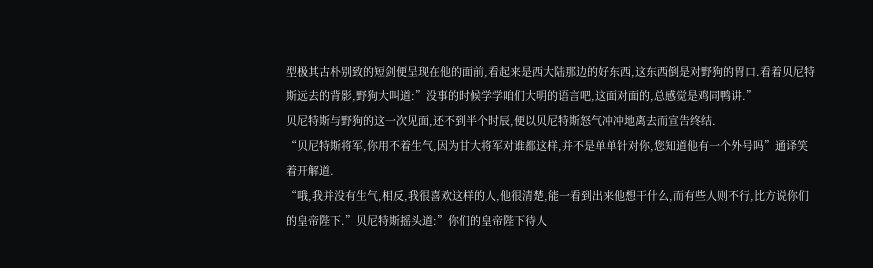型极其古朴别致的短剑便呈现在他的面前,看起来是西大陆那边的好东西,这东西倒是对野狗的胃口.看着贝尼特斯远去的背影,野狗大叫道:”没事的时候学学咱们大明的语言吧,这面对面的,总感觉是鸡同鸭讲.”
贝尼特斯与野狗的这一次见面,还不到半个时辰,便以贝尼特斯怒气冲冲地离去而宣告终结.
“贝尼特斯将军,你用不着生气,因为甘大将军对谁都这样,并不是单单针对你,您知道他有一个外号吗”通译笑着开解道.
“哦,我并没有生气,相反,我很喜欢这样的人,他很清楚,能一看到出来他想干什么,而有些人则不行,比方说你们的皇帝陛下.”贝尼特斯摇头道:”你们的皇帝陛下待人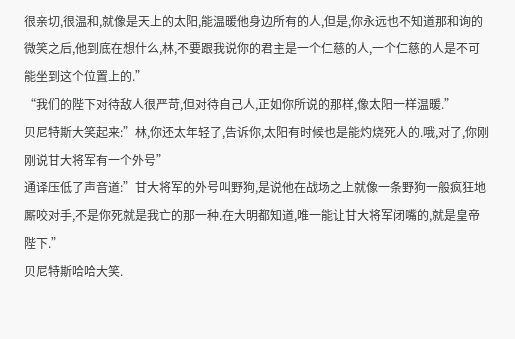很亲切,很温和,就像是天上的太阳,能温暖他身边所有的人,但是,你永远也不知道那和询的微笑之后,他到底在想什么,林,不要跟我说你的君主是一个仁慈的人,一个仁慈的人是不可能坐到这个位置上的.”
“我们的陛下对待敌人很严苛,但对待自己人,正如你所说的那样,像太阳一样温暖.”
贝尼特斯大笑起来:”林,你还太年轻了,告诉你,太阳有时候也是能灼烧死人的.哦,对了,你刚刚说甘大将军有一个外号”
通译压低了声音道:”甘大将军的外号叫野狗,是说他在战场之上就像一条野狗一般疯狂地厮咬对手,不是你死就是我亡的那一种.在大明都知道,唯一能让甘大将军闭嘴的,就是皇帝陛下.”
贝尼特斯哈哈大笑.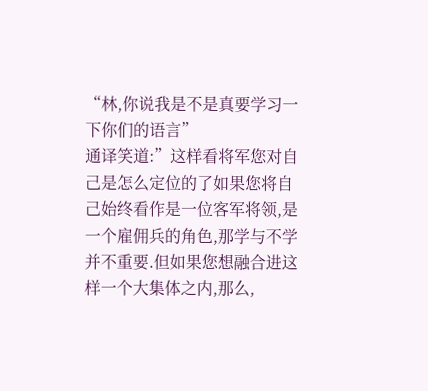“林,你说我是不是真要学习一下你们的语言”
通译笑道:”这样看将军您对自己是怎么定位的了如果您将自己始终看作是一位客军将领,是一个雇佣兵的角色,那学与不学并不重要.但如果您想融合进这样一个大集体之内,那么,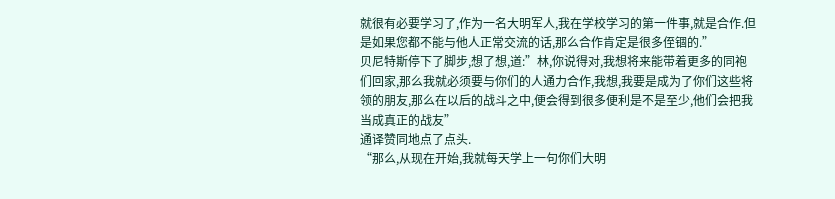就很有必要学习了,作为一名大明军人,我在学校学习的第一件事,就是合作.但是如果您都不能与他人正常交流的话,那么合作肯定是很多侄锢的.”
贝尼特斯停下了脚步,想了想,道:”林,你说得对,我想将来能带着更多的同袍们回家,那么我就必须要与你们的人通力合作,我想,我要是成为了你们这些将领的朋友,那么在以后的战斗之中,便会得到很多便利是不是至少,他们会把我当成真正的战友”
通译赞同地点了点头.
“那么,从现在开始,我就每天学上一句你们大明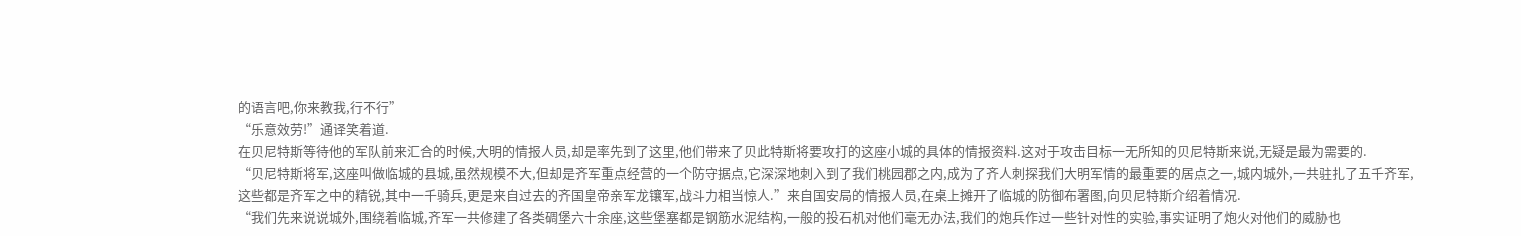的语言吧,你来教我,行不行”
“乐意效劳!”通译笑着道.
在贝尼特斯等待他的军队前来汇合的时候,大明的情报人员,却是率先到了这里,他们带来了贝此特斯将要攻打的这座小城的具体的情报资料.这对于攻击目标一无所知的贝尼特斯来说,无疑是最为需要的.
“贝尼特斯将军,这座叫做临城的县城,虽然规模不大,但却是齐军重点经营的一个防守据点,它深深地刺入到了我们桃园郡之内,成为了齐人刺探我们大明军情的最重要的居点之一,城内城外,一共驻扎了五千齐军,这些都是齐军之中的精锐,其中一千骑兵,更是来自过去的齐国皇帝亲军龙镶军,战斗力相当惊人.”来自国安局的情报人员,在桌上摊开了临城的防御布署图,向贝尼特斯介绍着情况.
“我们先来说说城外,围绕着临城,齐军一共修建了各类碉堡六十余座,这些堡塞都是钢筋水泥结构,一般的投石机对他们毫无办法,我们的炮兵作过一些针对性的实验,事实证明了炮火对他们的威胁也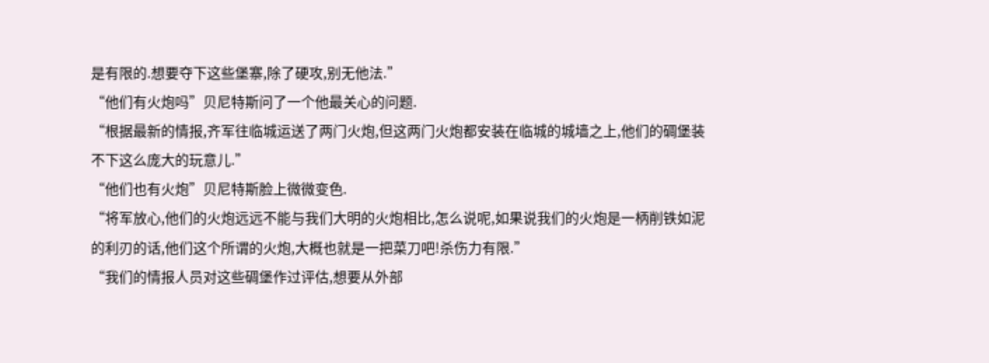是有限的.想要夺下这些堡寨,除了硬攻,别无他法.”
“他们有火炮吗”贝尼特斯问了一个他最关心的问题.
“根据最新的情报,齐军往临城运送了两门火炮,但这两门火炮都安装在临城的城墙之上,他们的碉堡装不下这么庞大的玩意儿.”
“他们也有火炮”贝尼特斯脸上微微变色.
“将军放心,他们的火炮远远不能与我们大明的火炮相比,怎么说呢,如果说我们的火炮是一柄削铁如泥的利刃的话,他们这个所谓的火炮,大概也就是一把菜刀吧!杀伤力有限.”
“我们的情报人员对这些碉堡作过评估,想要从外部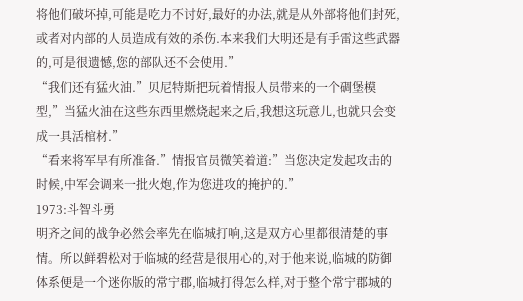将他们破坏掉,可能是吃力不讨好,最好的办法,就是从外部将他们封死,或者对内部的人员造成有效的杀伤.本来我们大明还是有手雷这些武器的,可是很遗憾,您的部队还不会使用.”
“我们还有猛火油.”贝尼特斯把玩着情报人员带来的一个碉堡模型,”当猛火油在这些东西里燃烧起来之后,我想这玩意儿,也就只会变成一具活棺材.”
“看来将军早有所准备.”情报官员微笑着道:”当您决定发起攻击的时候,中军会调来一批火炮,作为您进攻的掩护的.”
1973:斗智斗勇
明齐之间的战争必然会率先在临城打响,这是双方心里都很清楚的事情。所以鲜碧松对于临城的经营是很用心的,对于他来说,临城的防御体系便是一个迷你版的常宁郡,临城打得怎么样,对于整个常宁郡城的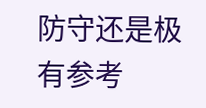防守还是极有参考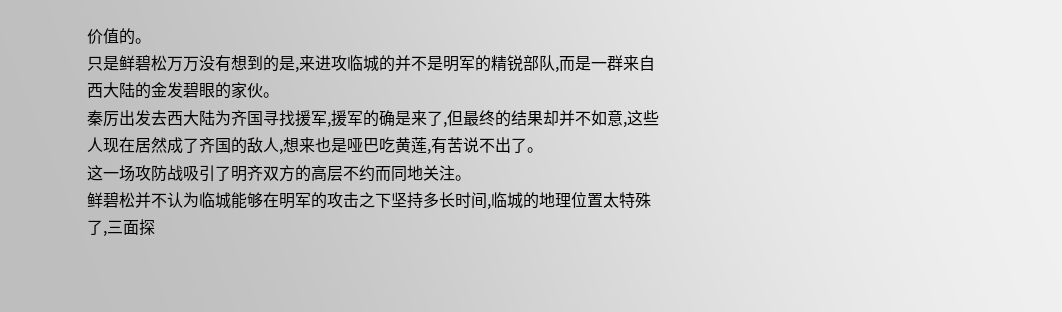价值的。
只是鲜碧松万万没有想到的是,来进攻临城的并不是明军的精锐部队,而是一群来自西大陆的金发碧眼的家伙。
秦厉出发去西大陆为齐国寻找援军,援军的确是来了,但最终的结果却并不如意,这些人现在居然成了齐国的敌人,想来也是哑巴吃黄莲,有苦说不出了。
这一场攻防战吸引了明齐双方的高层不约而同地关注。
鲜碧松并不认为临城能够在明军的攻击之下坚持多长时间,临城的地理位置太特殊了,三面探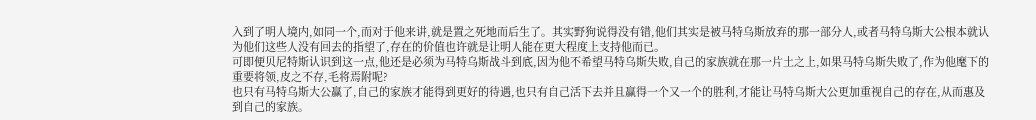入到了明人境内,如同一个,而对于他来讲,就是置之死地而后生了。其实野狗说得没有错,他们其实是被马特乌斯放弃的那一部分人,或者马特乌斯大公根本就认为他们这些人没有回去的指望了,存在的价值也许就是让明人能在更大程度上支持他而已。
可即便贝尼特斯认识到这一点,他还是必须为马特乌斯战斗到底,因为他不希望马特乌斯失败,自己的家族就在那一片土之上,如果马特乌斯失败了,作为他麾下的重要将领,皮之不存,毛将焉附呢?
也只有马特乌斯大公赢了,自己的家族才能得到更好的待遇,也只有自己活下去并且赢得一个又一个的胜利,才能让马特乌斯大公更加重视自己的存在,从而惠及到自己的家族。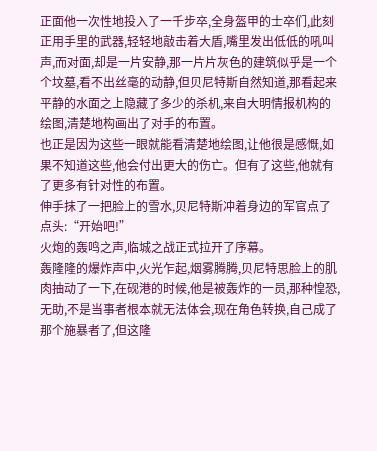正面他一次性地投入了一千步卒,全身盔甲的士卒们,此刻正用手里的武器,轻轻地敲击着大盾,嘴里发出低低的吼叫声,而对面,却是一片安静,那一片片灰色的建筑似乎是一个个坟墓,看不出丝毫的动静,但贝尼特斯自然知道,那看起来平静的水面之上隐藏了多少的杀机,来自大明情报机构的绘图,清楚地构画出了对手的布置。
也正是因为这些一眼就能看清楚地绘图,让他很是感慨,如果不知道这些,他会付出更大的伤亡。但有了这些,他就有了更多有针对性的布置。
伸手抹了一把脸上的雪水,贝尼特斯冲着身边的军官点了点头:“开始吧!”
火炮的轰鸣之声,临城之战正式拉开了序幕。
轰隆隆的爆炸声中,火光乍起,烟雾腾腾,贝尼特思脸上的肌肉抽动了一下,在砚港的时候,他是被轰炸的一员,那种惶恐,无助,不是当事者根本就无法体会,现在角色转换,自己成了那个施暴者了,但这隆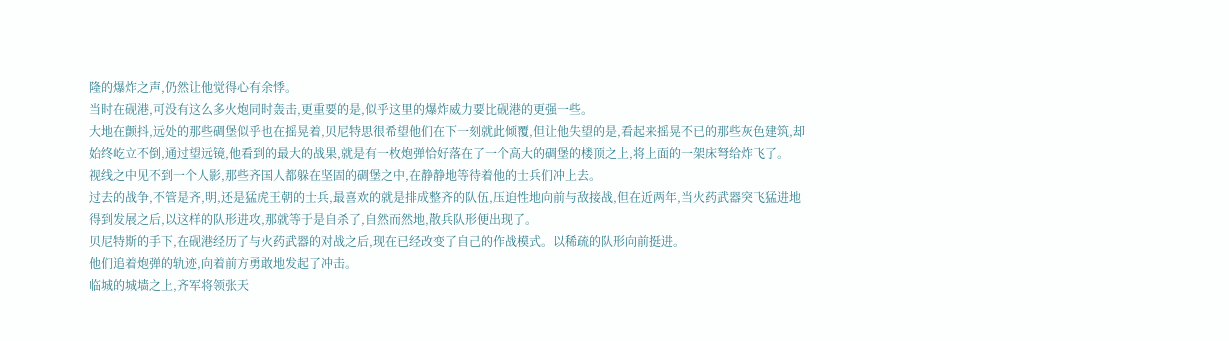隆的爆炸之声,仍然让他觉得心有余悸。
当时在砚港,可没有这么多火炮同时轰击,更重要的是,似乎这里的爆炸威力要比砚港的更强一些。
大地在颤抖,远处的那些碉堡似乎也在摇晃着,贝尼特思很希望他们在下一刻就此倾覆,但让他失望的是,看起来摇晃不已的那些灰色建筑,却始终屹立不倒,通过望远镜,他看到的最大的战果,就是有一枚炮弹恰好落在了一个高大的碉堡的楼顶之上,将上面的一架床弩给炸飞了。
视线之中见不到一个人影,那些齐国人都躲在坚固的碉堡之中,在静静地等待着他的士兵们冲上去。
过去的战争,不管是齐,明,还是猛虎王朝的士兵,最喜欢的就是排成整齐的队伍,压迫性地向前与敌接战,但在近两年,当火药武器突飞猛进地得到发展之后,以这样的队形进攻,那就等于是自杀了,自然而然地,散兵队形便出现了。
贝尼特斯的手下,在砚港经历了与火药武器的对战之后,现在已经改变了自己的作战模式。以稀疏的队形向前挺进。
他们追着炮弹的轨迹,向着前方勇敢地发起了冲击。
临城的城墙之上,齐军将领张天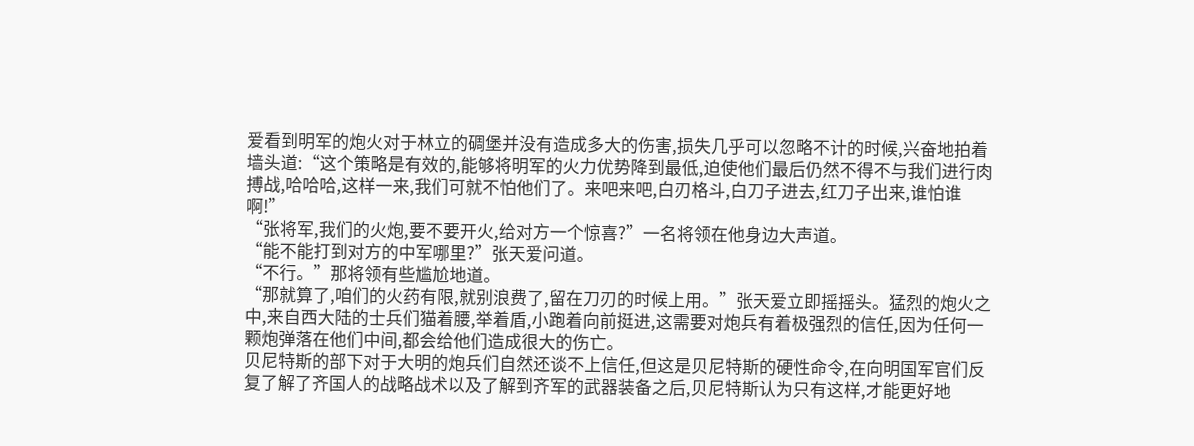爱看到明军的炮火对于林立的碉堡并没有造成多大的伤害,损失几乎可以忽略不计的时候,兴奋地拍着墙头道:“这个策略是有效的,能够将明军的火力优势降到最低,迫使他们最后仍然不得不与我们进行肉搏战,哈哈哈,这样一来,我们可就不怕他们了。来吧来吧,白刃格斗,白刀子进去,红刀子出来,谁怕谁啊!”
“张将军,我们的火炮,要不要开火,给对方一个惊喜?”一名将领在他身边大声道。
“能不能打到对方的中军哪里?”张天爱问道。
“不行。”那将领有些尴尬地道。
“那就算了,咱们的火药有限,就别浪费了,留在刀刃的时候上用。”张天爱立即摇摇头。猛烈的炮火之中,来自西大陆的士兵们猫着腰,举着盾,小跑着向前挺进,这需要对炮兵有着极强烈的信任,因为任何一颗炮弹落在他们中间,都会给他们造成很大的伤亡。
贝尼特斯的部下对于大明的炮兵们自然还谈不上信任,但这是贝尼特斯的硬性命令,在向明国军官们反复了解了齐国人的战略战术以及了解到齐军的武器装备之后,贝尼特斯认为只有这样,才能更好地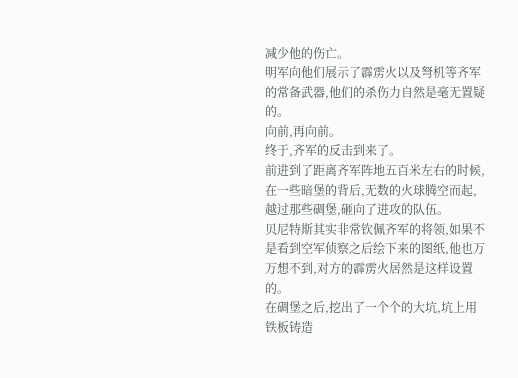减少他的伤亡。
明军向他们展示了霹雳火以及弩机等齐军的常备武器,他们的杀伤力自然是毫无置疑的。
向前,再向前。
终于,齐军的反击到来了。
前进到了距离齐军阵地五百米左右的时候,在一些暗堡的背后,无数的火球腾空而起,越过那些碉堡,砸向了进攻的队伍。
贝尼特斯其实非常钦佩齐军的将领,如果不是看到空军侦察之后绘下来的图纸,他也万万想不到,对方的霹雳火居然是这样设置的。
在碉堡之后,挖出了一个个的大坑,坑上用铁板铸造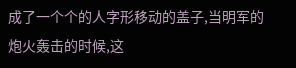成了一个个的人字形移动的盖子,当明军的炮火轰击的时候,这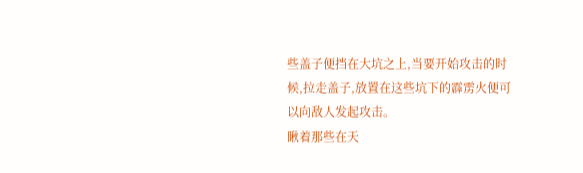些盖子便挡在大坑之上,当要开始攻击的时候,拉走盖子,放置在这些坑下的霹雳火便可以向敌人发起攻击。
瞅着那些在天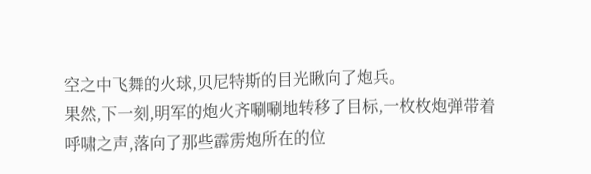空之中飞舞的火球,贝尼特斯的目光瞅向了炮兵。
果然,下一刻,明军的炮火齐唰唰地转移了目标,一枚枚炮弹带着呼啸之声,落向了那些霹雳炮所在的位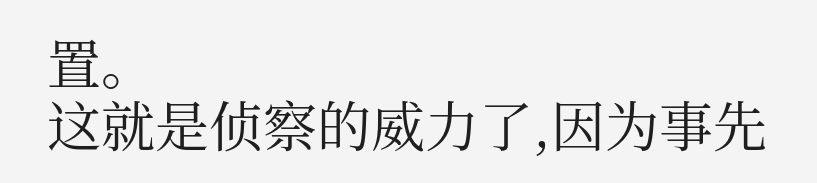置。
这就是侦察的威力了,因为事先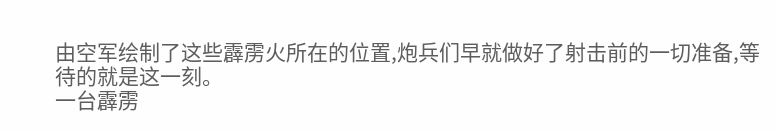由空军绘制了这些霹雳火所在的位置,炮兵们早就做好了射击前的一切准备,等待的就是这一刻。
一台霹雳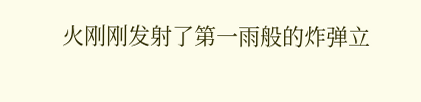火刚刚发射了第一雨般的炸弹立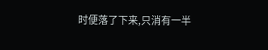时便落了下来,只消有一半